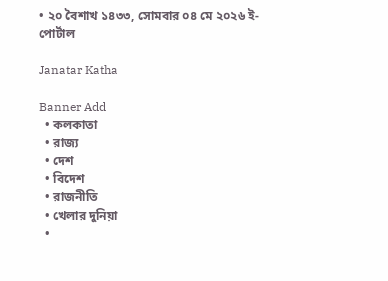• ২০ বৈশাখ ১৪৩৩, সোমবার ০৪ মে ২০২৬ ই-পোর্টাল

Janatar Katha

Banner Add
  • কলকাতা
  • রাজ্য
  • দেশ
  • বিদেশ
  • রাজনীতি
  • খেলার দুনিয়া
  •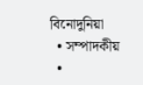বিনোদুনিয়া
  • সম্পাদকীয়
  •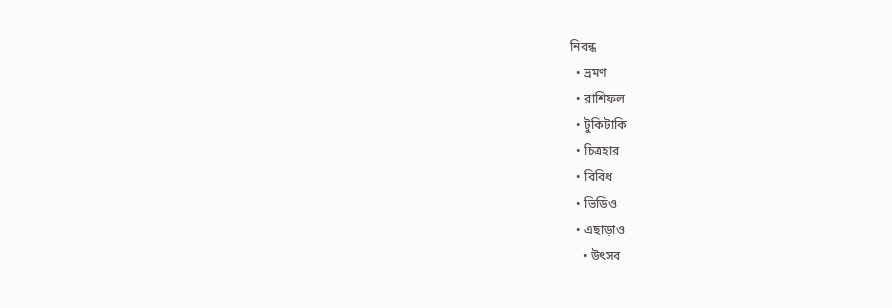নিবন্ধ
  • ভ্রমণ
  • রাশিফল
  • টুকিটাকি
  • চিত্রহার
  • বিবিধ
  • ভিডিও
  • এছাড়াও
    • উৎসব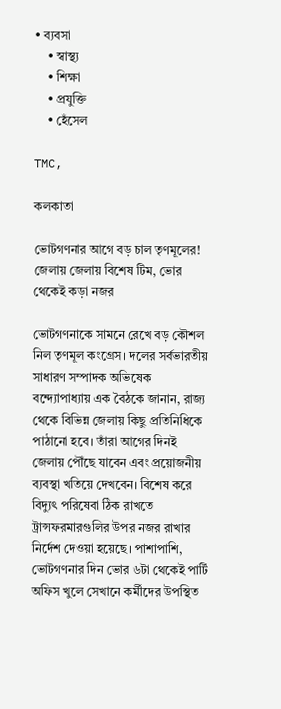• ব্যবসা
    • স্বাস্থ্য
    • শিক্ষা
    • প্রযুক্তি
    • হেঁসেল

TMC,

কলকাতা

ভোটগণনার আগে বড় চাল তৃণমূলের! জেলায় জেলায় বিশেষ টিম, ভোর থেকেই কড়া নজর

ভোটগণনাকে সামনে রেখে বড় কৌশল নিল তৃণমূল কংগ্রেস। দলের সর্বভারতীয় সাধারণ সম্পাদক অভিষেক বন্দ্যোপাধ্যায় এক বৈঠকে জানান, রাজ্য থেকে বিভিন্ন জেলায় কিছু প্রতিনিধিকে পাঠানো হবে। তাঁরা আগের দিনই জেলায় পৌঁছে যাবেন এবং প্রয়োজনীয় ব্যবস্থা খতিয়ে দেখবেন। বিশেষ করে বিদ্যুৎ পরিষেবা ঠিক রাখতে ট্রান্সফরমারগুলির উপর নজর রাখার নির্দেশ দেওয়া হয়েছে। পাশাপাশি, ভোটগণনার দিন ভোর ৬টা থেকেই পার্টি অফিস খুলে সেখানে কর্মীদের উপস্থিত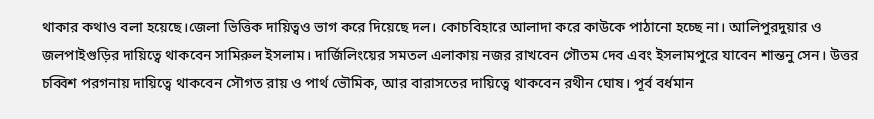থাকার কথাও বলা হয়েছে।জেলা ভিত্তিক দায়িত্বও ভাগ করে দিয়েছে দল। কোচবিহারে আলাদা করে কাউকে পাঠানো হচ্ছে না। আলিপুরদুয়ার ও জলপাইগুড়ির দায়িত্বে থাকবেন সামিরুল ইসলাম। দার্জিলিংয়ের সমতল এলাকায় নজর রাখবেন গৌতম দেব এবং ইসলামপুরে যাবেন শান্তনু সেন। উত্তর চব্বিশ পরগনায় দায়িত্বে থাকবেন সৌগত রায় ও পার্থ ভৌমিক, আর বারাসতের দায়িত্বে থাকবেন রথীন ঘোষ। পূর্ব বর্ধমান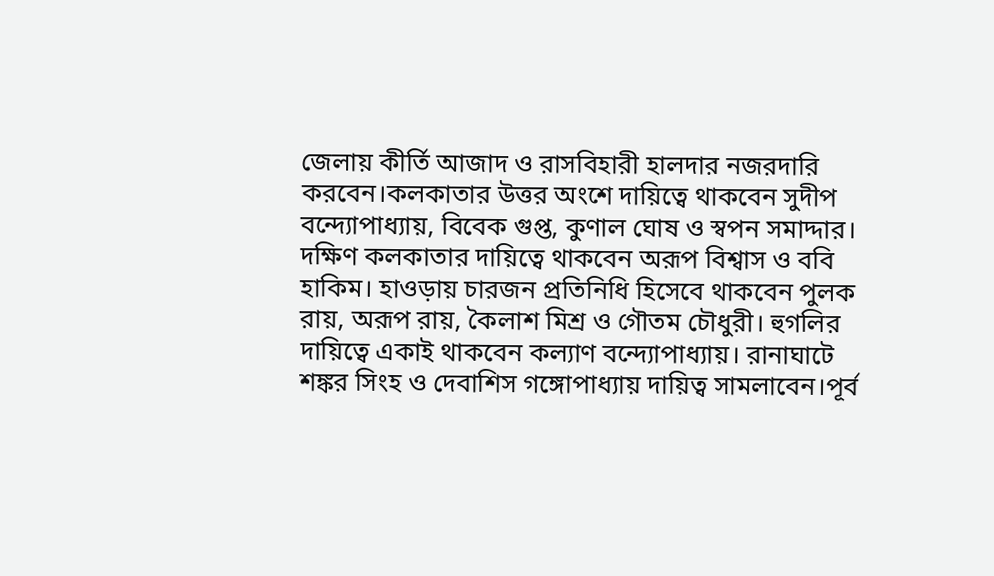জেলায় কীর্তি আজাদ ও রাসবিহারী হালদার নজরদারি করবেন।কলকাতার উত্তর অংশে দায়িত্বে থাকবেন সুদীপ বন্দ্যোপাধ্যায়, বিবেক গুপ্ত, কুণাল ঘোষ ও স্বপন সমাদ্দার। দক্ষিণ কলকাতার দায়িত্বে থাকবেন অরূপ বিশ্বাস ও ববি হাকিম। হাওড়ায় চারজন প্রতিনিধি হিসেবে থাকবেন পুলক রায়, অরূপ রায়, কৈলাশ মিশ্র ও গৌতম চৌধুরী। হুগলির দায়িত্বে একাই থাকবেন কল্যাণ বন্দ্যোপাধ্যায়। রানাঘাটে শঙ্কর সিংহ ও দেবাশিস গঙ্গোপাধ্যায় দায়িত্ব সামলাবেন।পূর্ব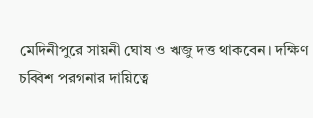মেদিনীপুরে সায়নী ঘোষ ও ঋজু দত্ত থাকবেন। দক্ষিণ চব্বিশ পরগনার দায়িত্বে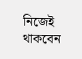নিজেই থাকবেন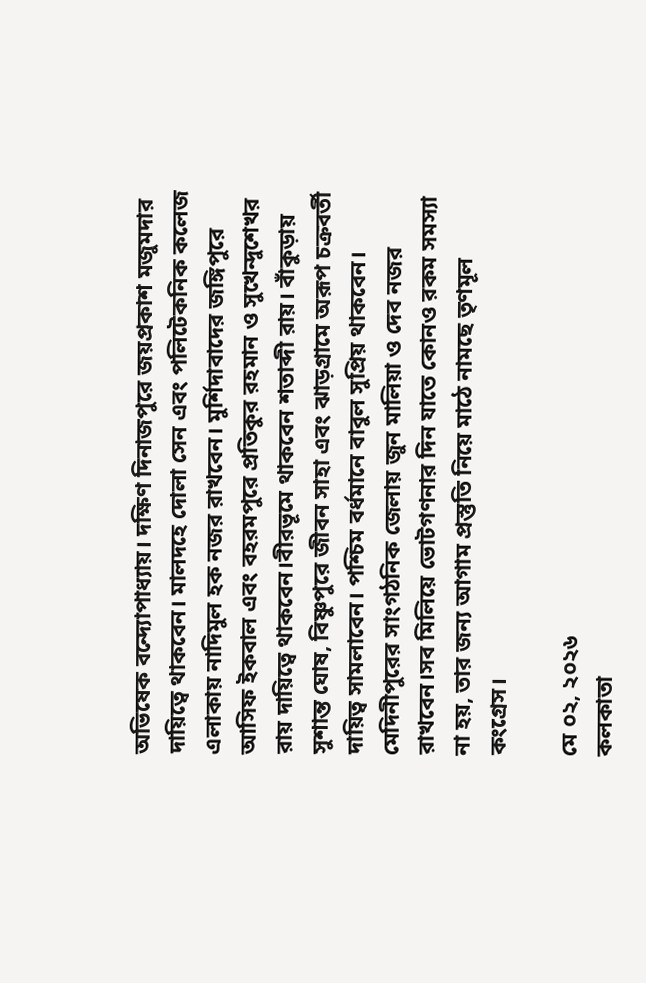অভিষেক বন্দ্যোপাধ্যায়। দক্ষিণ দিনাজপুরে জয়প্রকাশ মজুমদার দায়িত্বে থাকবেন। মালদহে দোলা সেন এবং পলিটেকনিক কলেজ এলাকায় নাদিমুল হক নজর রাখবেন। মুর্শিদাবাদের জঙ্গিপুরে আসিফ ইকবাল এবং বহরমপুরে প্রতিকুর রহমান ও সুখেন্দুশেখর রায় দায়িত্বে থাকবেন।বীরভূমে থাকবেন শতাব্দী রায়। বাঁকুড়ায় সুশান্ত ঘোষ, বিষ্ণুপুরে জীবন সাহা এবং ঝাড়গ্রামে অরূপ চক্রবর্তী দায়িত্ব সামলাবেন। পশ্চিম বর্ধমানে বাবুল সুপ্রিয় থাকবেন। মেদিনীপুরের সাংগঠনিক জেলায় জুন মালিয়া ও দেব নজর রাখবেন।সব মিলিয়ে ভোটগণনার দিন যাতে কোনও রকম সমস্যা না হয়, তার জন্য আগাম প্রস্তুতি নিয়ে মাঠে নামছে তৃণমূল কংগ্রেস।

মে ০২, ২০২৬
কলকাতা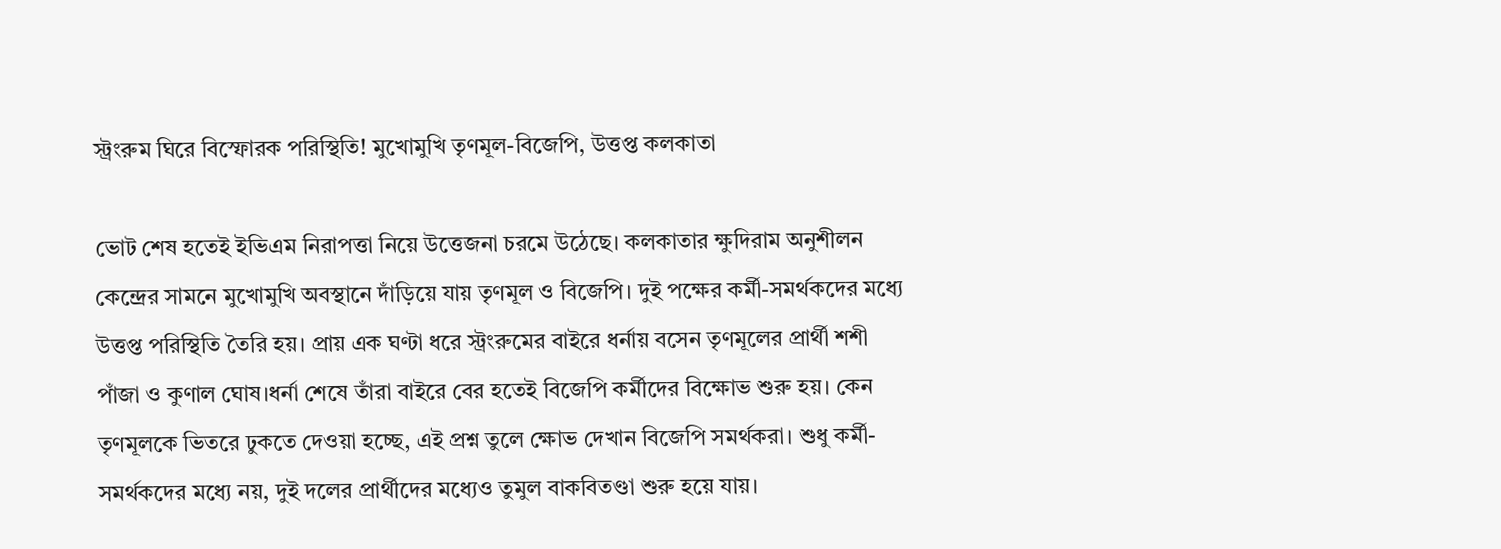স্ট্রংরুম ঘিরে বিস্ফোরক পরিস্থিতি! মুখোমুখি তৃণমূল-বিজেপি, উত্তপ্ত কলকাতা

ভোট শেষ হতেই ইভিএম নিরাপত্তা নিয়ে উত্তেজনা চরমে উঠেছে। কলকাতার ক্ষুদিরাম অনুশীলন কেন্দ্রের সামনে মুখোমুখি অবস্থানে দাঁড়িয়ে যায় তৃণমূল ও বিজেপি। দুই পক্ষের কর্মী-সমর্থকদের মধ্যে উত্তপ্ত পরিস্থিতি তৈরি হয়। প্রায় এক ঘণ্টা ধরে স্ট্রংরুমের বাইরে ধর্নায় বসেন তৃণমূলের প্রার্থী শশী পাঁজা ও কুণাল ঘোষ।ধর্না শেষে তাঁরা বাইরে বের হতেই বিজেপি কর্মীদের বিক্ষোভ শুরু হয়। কেন তৃণমূলকে ভিতরে ঢুকতে দেওয়া হচ্ছে, এই প্রশ্ন তুলে ক্ষোভ দেখান বিজেপি সমর্থকরা। শুধু কর্মী-সমর্থকদের মধ্যে নয়, দুই দলের প্রার্থীদের মধ্যেও তুমুল বাকবিতণ্ডা শুরু হয়ে যায়।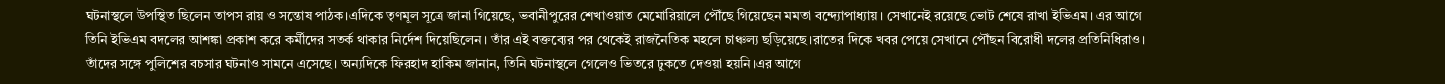ঘটনাস্থলে উপস্থিত ছিলেন তাপস রায় ও সন্তোষ পাঠক।এদিকে তৃণমূল সূত্রে জানা গিয়েছে, ভবানীপুরের শেখাওয়াত মেমোরিয়ালে পৌঁছে গিয়েছেন মমতা বন্দ্যোপাধ্যায়। সেখানেই রয়েছে ভোট শেষে রাখা ইভিএম। এর আগে তিনি ইভিএম বদলের আশঙ্কা প্রকাশ করে কর্মীদের সতর্ক থাকার নির্দেশ দিয়েছিলেন। তাঁর এই বক্তব্যের পর থেকেই রাজনৈতিক মহলে চাঞ্চল্য ছড়িয়েছে।রাতের দিকে খবর পেয়ে সেখানে পৌঁছন বিরোধী দলের প্রতিনিধিরাও। তাঁদের সঙ্গে পুলিশের বচসার ঘটনাও সামনে এসেছে। অন্যদিকে ফিরহাদ হাকিম জানান, তিনি ঘটনাস্থলে গেলেও ভিতরে ঢুকতে দেওয়া হয়নি।এর আগে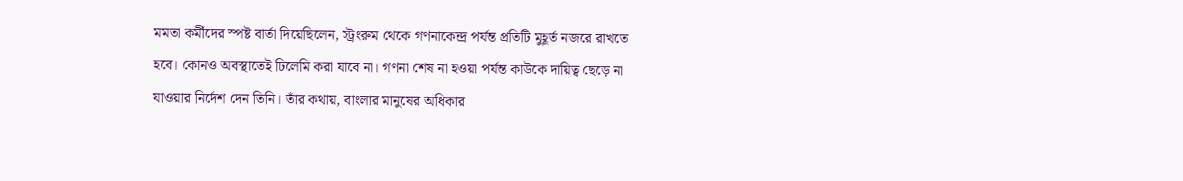মমতা কর্মীদের স্পষ্ট বার্তা দিয়েছিলেন, স্ট্রংরুম থেকে গণনাকেন্দ্র পর্যন্ত প্রতিটি মুহূর্ত নজরে রাখতে হবে। কোনও অবস্থাতেই ঢিলেমি করা যাবে না। গণনা শেষ না হওয়া পর্যন্ত কাউকে দায়িত্ব ছেড়ে না যাওয়ার নির্দেশ দেন তিনি। তাঁর কথায়, বাংলার মানুষের অধিকার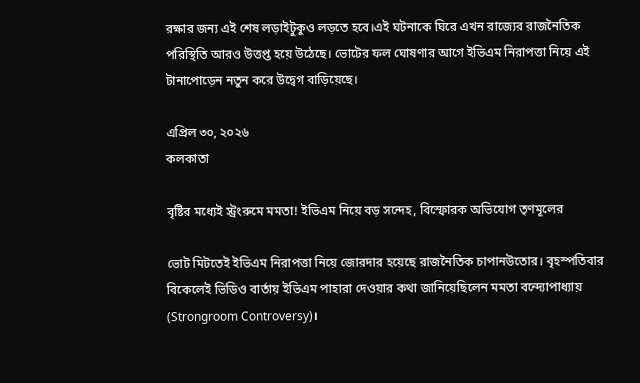রক্ষার জন্য এই শেষ লড়াইটুকুও লড়তে হবে।এই ঘটনাকে ঘিরে এখন রাজ্যের রাজনৈতিক পরিস্থিতি আরও উত্তপ্ত হয়ে উঠেছে। ভোটের ফল ঘোষণার আগে ইভিএম নিরাপত্তা নিয়ে এই টানাপোড়েন নতুন করে উদ্বেগ বাড়িয়েছে।

এপ্রিল ৩০, ২০২৬
কলকাতা

বৃষ্টির মধ্যেই স্ট্রংরুমে মমতা! ইভিএম নিয়ে বড় সন্দেহ, বিস্ফোরক অভিযোগ তৃণমূলের

ভোট মিটতেই ইভিএম নিরাপত্তা নিয়ে জোরদার হয়েছে রাজনৈতিক চাপানউতোর। বৃহস্পতিবার বিকেলেই ভিডিও বার্তায় ইভিএম পাহারা দেওয়ার কথা জানিয়েছিলেন মমতা বন্দ্যোপাধ্যায় (Strongroom Controversy)।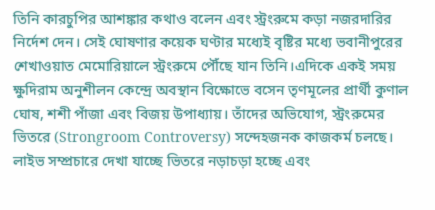তিনি কারচুপির আশঙ্কার কথাও বলেন এবং স্ট্রংরুমে কড়া নজরদারির নির্দেশ দেন। সেই ঘোষণার কয়েক ঘণ্টার মধ্যেই বৃষ্টির মধ্যে ভবানীপুরের শেখাওয়াত মেমোরিয়ালে স্ট্রংরুমে পৌঁছে যান তিনি।এদিকে একই সময় ক্ষুদিরাম অনুশীলন কেন্দ্রে অবস্থান বিক্ষোভে বসেন তৃণমূলের প্রার্থী কুণাল ঘোষ, শশী পাঁজা এবং বিজয় উপাধ্যায়। তাঁদের অভিযোগ, স্ট্রংরুমের ভিতরে (Strongroom Controversy) সন্দেহজনক কাজকর্ম চলছে। লাইভ সম্প্রচারে দেখা যাচ্ছে ভিতরে নড়াচড়া হচ্ছে এবং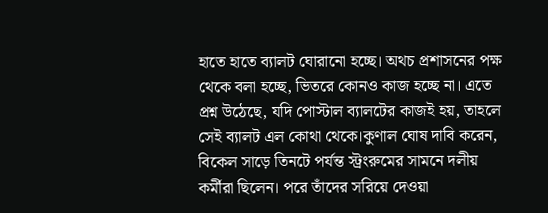হাতে হাতে ব্যালট ঘোরানো হচ্ছে। অথচ প্রশাসনের পক্ষ থেকে বলা হচ্ছে, ভিতরে কোনও কাজ হচ্ছে না। এতে প্রশ্ন উঠেছে, যদি পোস্টাল ব্যালটের কাজই হয়, তাহলে সেই ব্যালট এল কোথা থেকে।কুণাল ঘোষ দাবি করেন, বিকেল সাড়ে তিনটে পর্যন্ত স্ট্রংরুমের সামনে দলীয় কর্মীরা ছিলেন। পরে তাঁদের সরিয়ে দেওয়া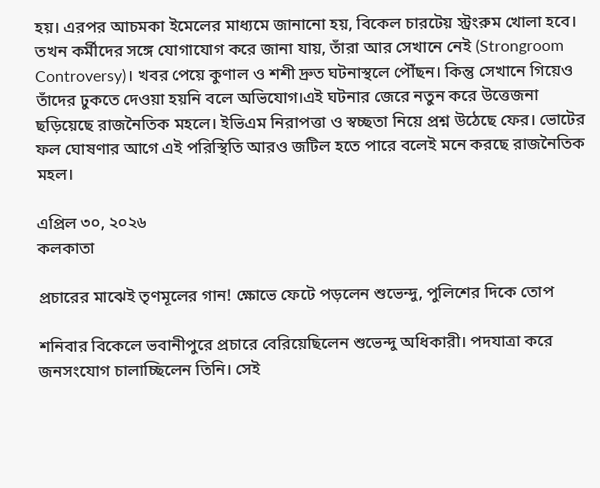হয়। এরপর আচমকা ইমেলের মাধ্যমে জানানো হয়, বিকেল চারটেয় স্ট্রংরুম খোলা হবে। তখন কর্মীদের সঙ্গে যোগাযোগ করে জানা যায়, তাঁরা আর সেখানে নেই (Strongroom Controversy)। খবর পেয়ে কুণাল ও শশী দ্রুত ঘটনাস্থলে পৌঁছন। কিন্তু সেখানে গিয়েও তাঁদের ঢুকতে দেওয়া হয়নি বলে অভিযোগ।এই ঘটনার জেরে নতুন করে উত্তেজনা ছড়িয়েছে রাজনৈতিক মহলে। ইভিএম নিরাপত্তা ও স্বচ্ছতা নিয়ে প্রশ্ন উঠেছে ফের। ভোটের ফল ঘোষণার আগে এই পরিস্থিতি আরও জটিল হতে পারে বলেই মনে করছে রাজনৈতিক মহল।

এপ্রিল ৩০, ২০২৬
কলকাতা

প্রচারের মাঝেই তৃণমূলের গান! ক্ষোভে ফেটে পড়লেন শুভেন্দু, পুলিশের দিকে তোপ

শনিবার বিকেলে ভবানীপুরে প্রচারে বেরিয়েছিলেন শুভেন্দু অধিকারী। পদযাত্রা করে জনসংযোগ চালাচ্ছিলেন তিনি। সেই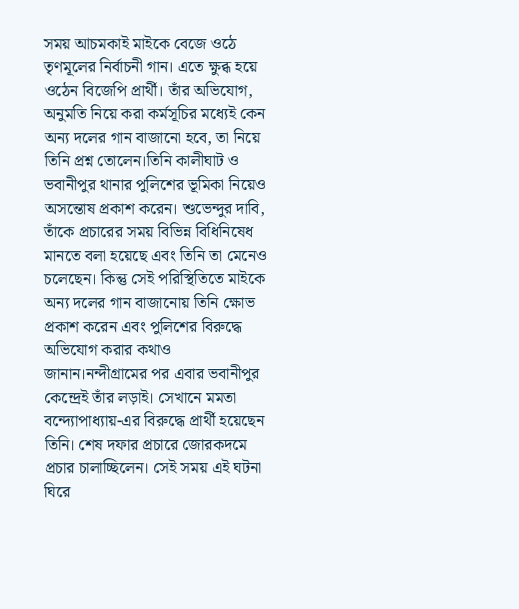সময় আচমকাই মাইকে বেজে ওঠে তৃণমূলের নির্বাচনী গান। এতে ক্ষুব্ধ হয়ে ওঠেন বিজেপি প্রার্থী। তাঁর অভিযোগ, অনুমতি নিয়ে করা কর্মসূচির মধ্যেই কেন অন্য দলের গান বাজানো হবে, তা নিয়ে তিনি প্রশ্ন তোলেন।তিনি কালীঘাট ও ভবানীপুর থানার পুলিশের ভূমিকা নিয়েও অসন্তোষ প্রকাশ করেন। শুভেন্দুর দাবি, তাঁকে প্রচারের সময় বিভিন্ন বিধিনিষেধ মানতে বলা হয়েছে এবং তিনি তা মেনেও চলেছেন। কিন্তু সেই পরিস্থিতিতে মাইকে অন্য দলের গান বাজানোয় তিনি ক্ষোভ প্রকাশ করেন এবং পুলিশের বিরুদ্ধে অভিযোগ করার কথাও জানান।নন্দীগ্রামের পর এবার ভবানীপুর কেন্দ্রেই তাঁর লড়াই। সেখানে মমতা বন্দ্যোপাধ্যায়-এর বিরুদ্ধে প্রার্থী হয়েছেন তিনি। শেষ দফার প্রচারে জোরকদমে প্রচার চালাচ্ছিলেন। সেই সময় এই ঘটনা ঘিরে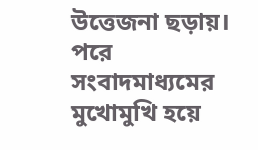উত্তেজনা ছড়ায়। পরে সংবাদমাধ্যমের মুখোমুখি হয়ে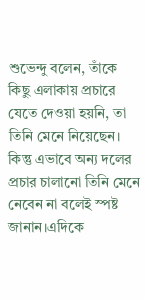শুভেন্দু বলেন, তাঁকে কিছু এলাকায় প্রচারে যেতে দেওয়া হয়নি, তা তিনি মেনে নিয়েছেন। কিন্তু এভাবে অন্য দলের প্রচার চালানো তিনি মেনে নেবেন না বলেই স্পষ্ট জানান।এদিকে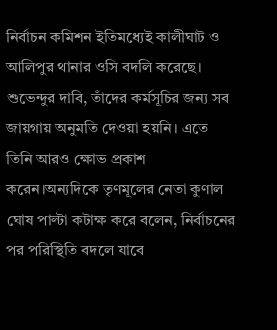নির্বাচন কমিশন ইতিমধ্যেই কালীঘাট ও আলিপুর থানার ওসি বদলি করেছে। শুভেন্দুর দাবি, তাঁদের কর্মসূচির জন্য সব জায়গায় অনুমতি দেওয়া হয়নি। এতে তিনি আরও ক্ষোভ প্রকাশ করেন।অন্যদিকে তৃণমূলের নেতা কুণাল ঘোষ পাল্টা কটাক্ষ করে বলেন, নির্বাচনের পর পরিস্থিতি বদলে যাবে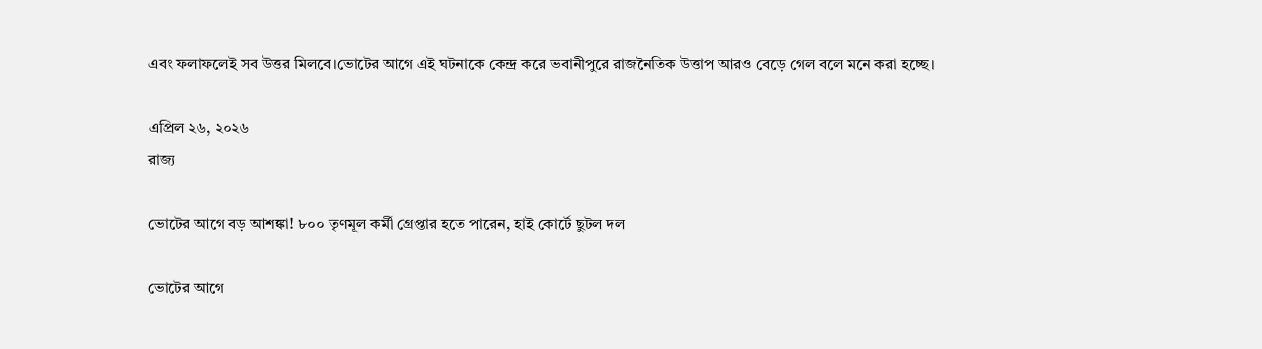এবং ফলাফলেই সব উত্তর মিলবে।ভোটের আগে এই ঘটনাকে কেন্দ্র করে ভবানীপুরে রাজনৈতিক উত্তাপ আরও বেড়ে গেল বলে মনে করা হচ্ছে।

এপ্রিল ২৬, ২০২৬
রাজ্য

ভোটের আগে বড় আশঙ্কা! ৮০০ তৃণমূল কর্মী গ্রেপ্তার হতে পারেন, হাই কোর্টে ছুটল দল

ভোটের আগে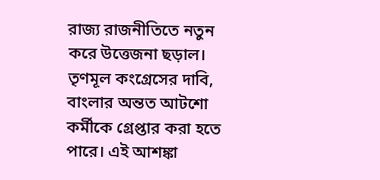রাজ্য রাজনীতিতে নতুন করে উত্তেজনা ছড়াল। তৃণমূল কংগ্রেসের দাবি, বাংলার অন্তত আটশো কর্মীকে গ্রেপ্তার করা হতে পারে। এই আশঙ্কা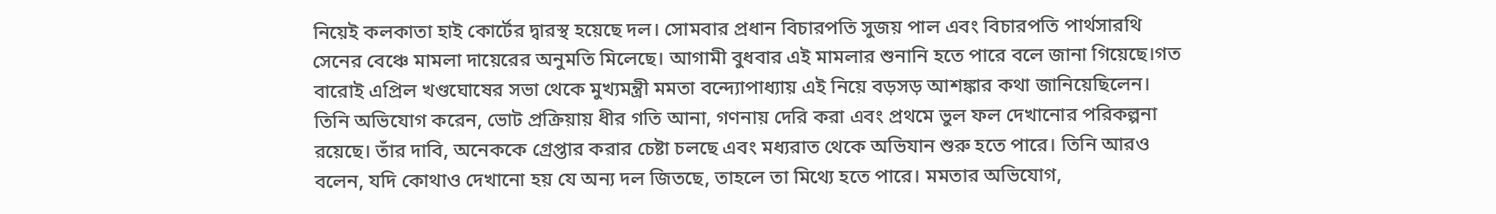নিয়েই কলকাতা হাই কোর্টের দ্বারস্থ হয়েছে দল। সোমবার প্রধান বিচারপতি সুজয় পাল এবং বিচারপতি পার্থসারথি সেনের বেঞ্চে মামলা দায়েরের অনুমতি মিলেছে। আগামী বুধবার এই মামলার শুনানি হতে পারে বলে জানা গিয়েছে।গত বারোই এপ্রিল খণ্ডঘোষের সভা থেকে মুখ্যমন্ত্রী মমতা বন্দ্যোপাধ্যায় এই নিয়ে বড়সড় আশঙ্কার কথা জানিয়েছিলেন। তিনি অভিযোগ করেন, ভোট প্রক্রিয়ায় ধীর গতি আনা, গণনায় দেরি করা এবং প্রথমে ভুল ফল দেখানোর পরিকল্পনা রয়েছে। তাঁর দাবি, অনেককে গ্রেপ্তার করার চেষ্টা চলছে এবং মধ্যরাত থেকে অভিযান শুরু হতে পারে। তিনি আরও বলেন, যদি কোথাও দেখানো হয় যে অন্য দল জিতছে, তাহলে তা মিথ্যে হতে পারে। মমতার অভিযোগ,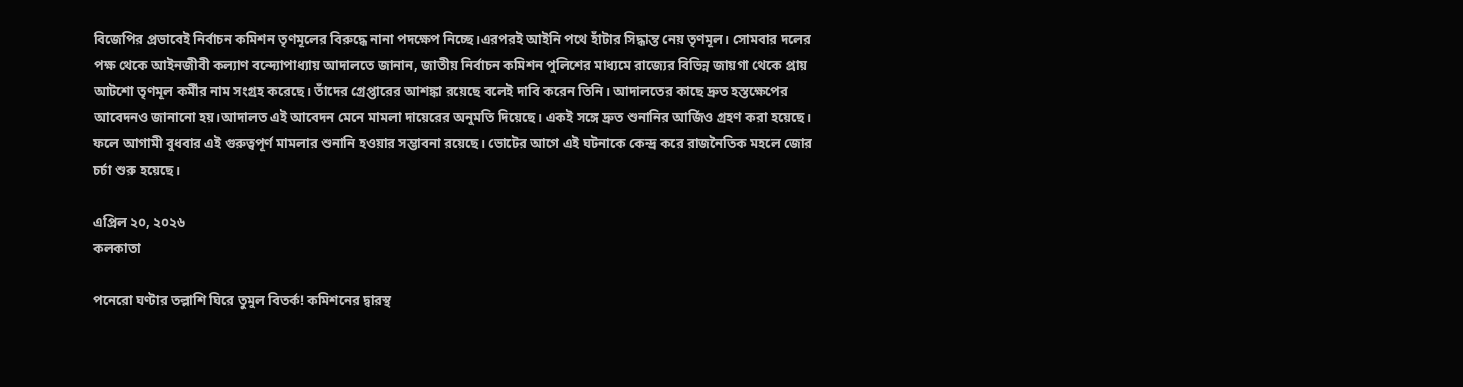বিজেপির প্রভাবেই নির্বাচন কমিশন তৃণমূলের বিরুদ্ধে নানা পদক্ষেপ নিচ্ছে।এরপরই আইনি পথে হাঁটার সিদ্ধান্ত নেয় তৃণমূল। সোমবার দলের পক্ষ থেকে আইনজীবী কল্যাণ বন্দ্যোপাধ্যায় আদালতে জানান, জাতীয় নির্বাচন কমিশন পুলিশের মাধ্যমে রাজ্যের বিভিন্ন জায়গা থেকে প্রায় আটশো তৃণমূল কর্মীর নাম সংগ্রহ করেছে। তাঁদের গ্রেপ্তারের আশঙ্কা রয়েছে বলেই দাবি করেন তিনি। আদালতের কাছে দ্রুত হস্তক্ষেপের আবেদনও জানানো হয়।আদালত এই আবেদন মেনে মামলা দায়েরের অনুমতি দিয়েছে। একই সঙ্গে দ্রুত শুনানির আর্জিও গ্রহণ করা হয়েছে। ফলে আগামী বুধবার এই গুরুত্বপূর্ণ মামলার শুনানি হওয়ার সম্ভাবনা রয়েছে। ভোটের আগে এই ঘটনাকে কেন্দ্র করে রাজনৈতিক মহলে জোর চর্চা শুরু হয়েছে।

এপ্রিল ২০, ২০২৬
কলকাতা

পনেরো ঘণ্টার তল্লাশি ঘিরে তুমুল বিতর্ক! কমিশনের দ্বারস্থ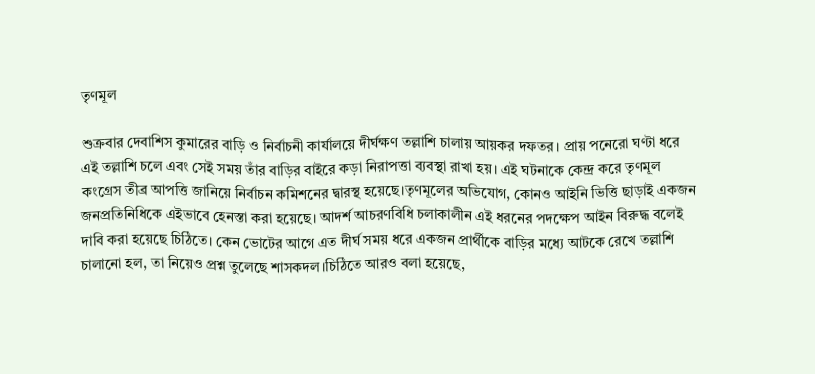তৃণমূল

শুক্রবার দেবাশিস কুমারের বাড়ি ও নির্বাচনী কার্যালয়ে দীর্ঘক্ষণ তল্লাশি চালায় আয়কর দফতর। প্রায় পনেরো ঘণ্টা ধরে এই তল্লাশি চলে এবং সেই সময় তাঁর বাড়ির বাইরে কড়া নিরাপত্তা ব্যবস্থা রাখা হয়। এই ঘটনাকে কেন্দ্র করে তৃণমূল কংগ্রেস তীব্র আপত্তি জানিয়ে নির্বাচন কমিশনের দ্বারস্থ হয়েছে।তৃণমূলের অভিযোগ, কোনও আইনি ভিত্তি ছাড়াই একজন জনপ্রতিনিধিকে এইভাবে হেনস্তা করা হয়েছে। আদর্শ আচরণবিধি চলাকালীন এই ধরনের পদক্ষেপ আইন বিরুদ্ধ বলেই দাবি করা হয়েছে চিঠিতে। কেন ভোটের আগে এত দীর্ঘ সময় ধরে একজন প্রার্থীকে বাড়ির মধ্যে আটকে রেখে তল্লাশি চালানো হল, তা নিয়েও প্রশ্ন তুলেছে শাসকদল।চিঠিতে আরও বলা হয়েছে,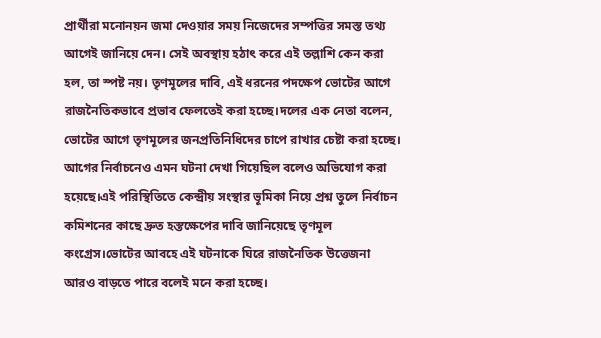প্রার্থীরা মনোনয়ন জমা দেওয়ার সময় নিজেদের সম্পত্তির সমস্ত তথ্য আগেই জানিয়ে দেন। সেই অবস্থায় হঠাৎ করে এই তল্লাশি কেন করা হল, তা স্পষ্ট নয়। তৃণমূলের দাবি, এই ধরনের পদক্ষেপ ভোটের আগে রাজনৈতিকভাবে প্রভাব ফেলতেই করা হচ্ছে।দলের এক নেতা বলেন, ভোটের আগে তৃণমূলের জনপ্রতিনিধিদের চাপে রাখার চেষ্টা করা হচ্ছে। আগের নির্বাচনেও এমন ঘটনা দেখা গিয়েছিল বলেও অভিযোগ করা হয়েছে।এই পরিস্থিতিতে কেন্দ্রীয় সংস্থার ভূমিকা নিয়ে প্রশ্ন তুলে নির্বাচন কমিশনের কাছে দ্রুত হস্তক্ষেপের দাবি জানিয়েছে তৃণমূল কংগ্রেস।ভোটের আবহে এই ঘটনাকে ঘিরে রাজনৈতিক উত্তেজনা আরও বাড়তে পারে বলেই মনে করা হচ্ছে।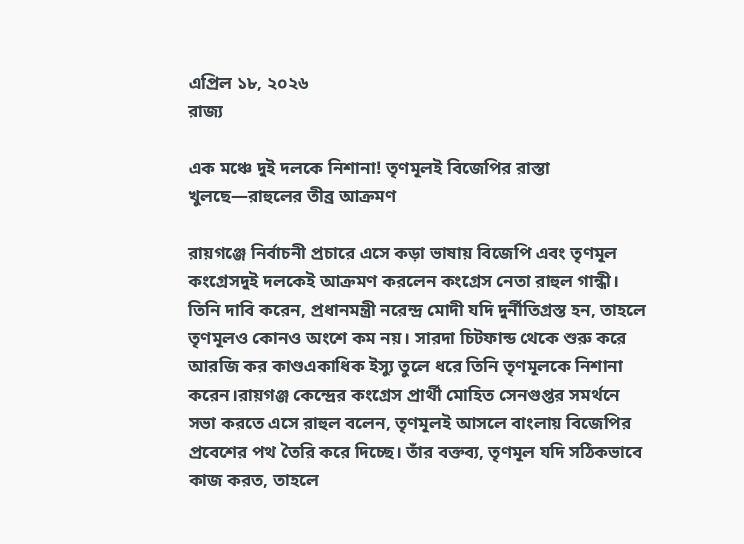এপ্রিল ১৮, ২০২৬
রাজ্য

এক মঞ্চে দুই দলকে নিশানা! তৃণমূলই বিজেপির রাস্তা খুলছে—রাহুলের তীব্র আক্রমণ

রায়গঞ্জে নির্বাচনী প্রচারে এসে কড়া ভাষায় বিজেপি এবং তৃণমূল কংগ্রেসদুই দলকেই আক্রমণ করলেন কংগ্রেস নেতা রাহুল গান্ধী। তিনি দাবি করেন, প্রধানমন্ত্রী নরেন্দ্র মোদী যদি দুর্নীতিগ্রস্ত হন, তাহলে তৃণমূলও কোনও অংশে কম নয়। সারদা চিটফান্ড থেকে শুরু করে আরজি কর কাণ্ডএকাধিক ইস্যু তুলে ধরে তিনি তৃণমূলকে নিশানা করেন।রায়গঞ্জ কেন্দ্রের কংগ্রেস প্রার্থী মোহিত সেনগুপ্তর সমর্থনে সভা করতে এসে রাহুল বলেন, তৃণমূলই আসলে বাংলায় বিজেপির প্রবেশের পথ তৈরি করে দিচ্ছে। তাঁর বক্তব্য, তৃণমূল যদি সঠিকভাবে কাজ করত, তাহলে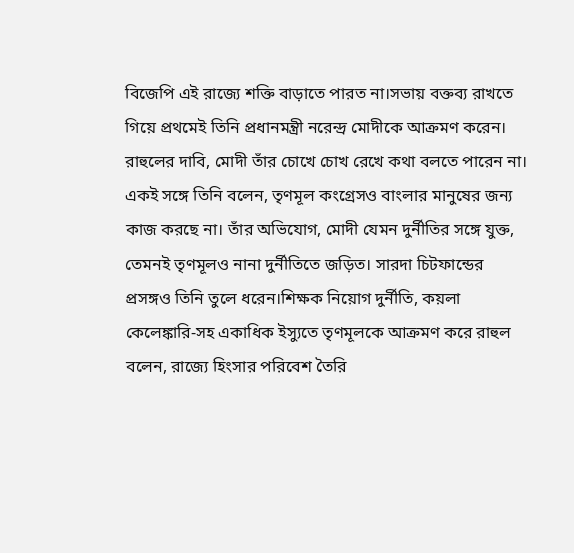বিজেপি এই রাজ্যে শক্তি বাড়াতে পারত না।সভায় বক্তব্য রাখতে গিয়ে প্রথমেই তিনি প্রধানমন্ত্রী নরেন্দ্র মোদীকে আক্রমণ করেন। রাহুলের দাবি, মোদী তাঁর চোখে চোখ রেখে কথা বলতে পারেন না। একই সঙ্গে তিনি বলেন, তৃণমূল কংগ্রেসও বাংলার মানুষের জন্য কাজ করছে না। তাঁর অভিযোগ, মোদী যেমন দুর্নীতির সঙ্গে যুক্ত, তেমনই তৃণমূলও নানা দুর্নীতিতে জড়িত। সারদা চিটফান্ডের প্রসঙ্গও তিনি তুলে ধরেন।শিক্ষক নিয়োগ দুর্নীতি, কয়লা কেলেঙ্কারি-সহ একাধিক ইস্যুতে তৃণমূলকে আক্রমণ করে রাহুল বলেন, রাজ্যে হিংসার পরিবেশ তৈরি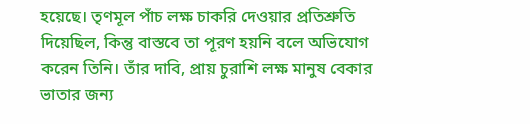হয়েছে। তৃণমূল পাঁচ লক্ষ চাকরি দেওয়ার প্রতিশ্রুতি দিয়েছিল, কিন্তু বাস্তবে তা পূরণ হয়নি বলে অভিযোগ করেন তিনি। তাঁর দাবি, প্রায় চুরাশি লক্ষ মানুষ বেকার ভাতার জন্য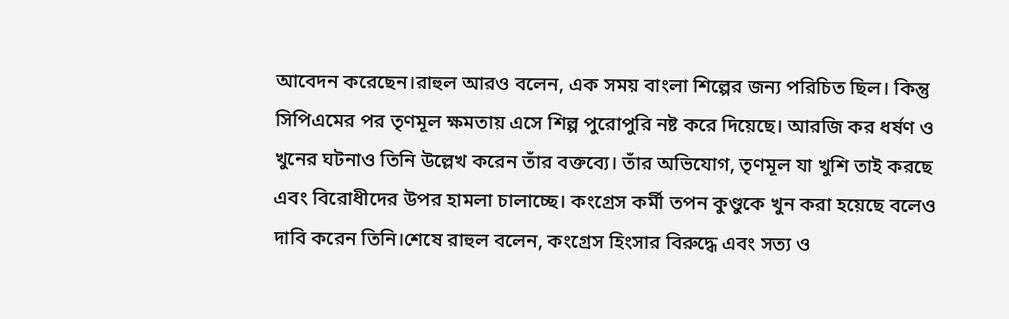আবেদন করেছেন।রাহুল আরও বলেন, এক সময় বাংলা শিল্পের জন্য পরিচিত ছিল। কিন্তু সিপিএমের পর তৃণমূল ক্ষমতায় এসে শিল্প পুরোপুরি নষ্ট করে দিয়েছে। আরজি কর ধর্ষণ ও খুনের ঘটনাও তিনি উল্লেখ করেন তাঁর বক্তব্যে। তাঁর অভিযোগ, তৃণমূল যা খুশি তাই করছে এবং বিরোধীদের উপর হামলা চালাচ্ছে। কংগ্রেস কর্মী তপন কুণ্ডুকে খুন করা হয়েছে বলেও দাবি করেন তিনি।শেষে রাহুল বলেন, কংগ্রেস হিংসার বিরুদ্ধে এবং সত্য ও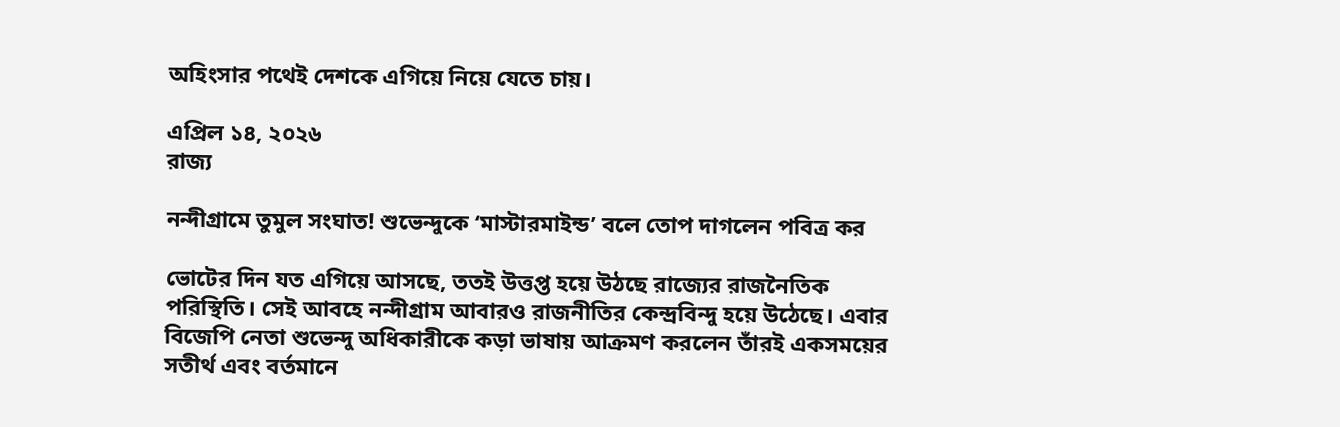অহিংসার পথেই দেশকে এগিয়ে নিয়ে যেতে চায়।

এপ্রিল ১৪, ২০২৬
রাজ্য

নন্দীগ্রামে তুমুল সংঘাত! শুভেন্দুকে ‘মাস্টারমাইন্ড’ বলে তোপ দাগলেন পবিত্র কর

ভোটের দিন যত এগিয়ে আসছে, ততই উত্তপ্ত হয়ে উঠছে রাজ্যের রাজনৈতিক পরিস্থিতি। সেই আবহে নন্দীগ্রাম আবারও রাজনীতির কেন্দ্রবিন্দু হয়ে উঠেছে। এবার বিজেপি নেতা শুভেন্দু অধিকারীকে কড়া ভাষায় আক্রমণ করলেন তাঁরই একসময়ের সতীর্থ এবং বর্তমানে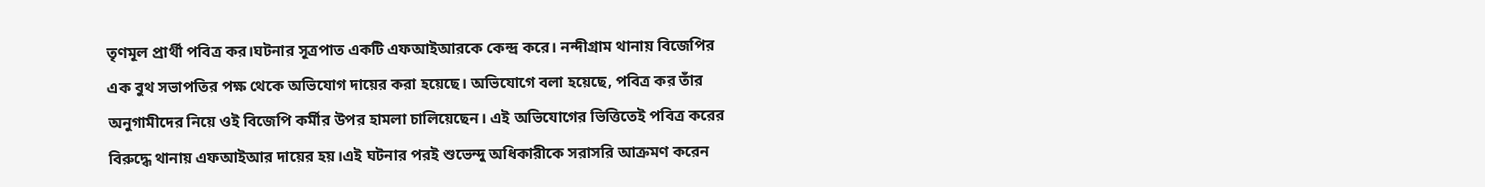তৃণমূল প্রার্থী পবিত্র কর।ঘটনার সূত্রপাত একটি এফআইআরকে কেন্দ্র করে। নন্দীগ্রাম থানায় বিজেপির এক বুথ সভাপতির পক্ষ থেকে অভিযোগ দায়ের করা হয়েছে। অভিযোগে বলা হয়েছে, পবিত্র কর তাঁর অনুগামীদের নিয়ে ওই বিজেপি কর্মীর উপর হামলা চালিয়েছেন। এই অভিযোগের ভিত্তিতেই পবিত্র করের বিরুদ্ধে থানায় এফআইআর দায়ের হয়।এই ঘটনার পরই শুভেন্দু অধিকারীকে সরাসরি আক্রমণ করেন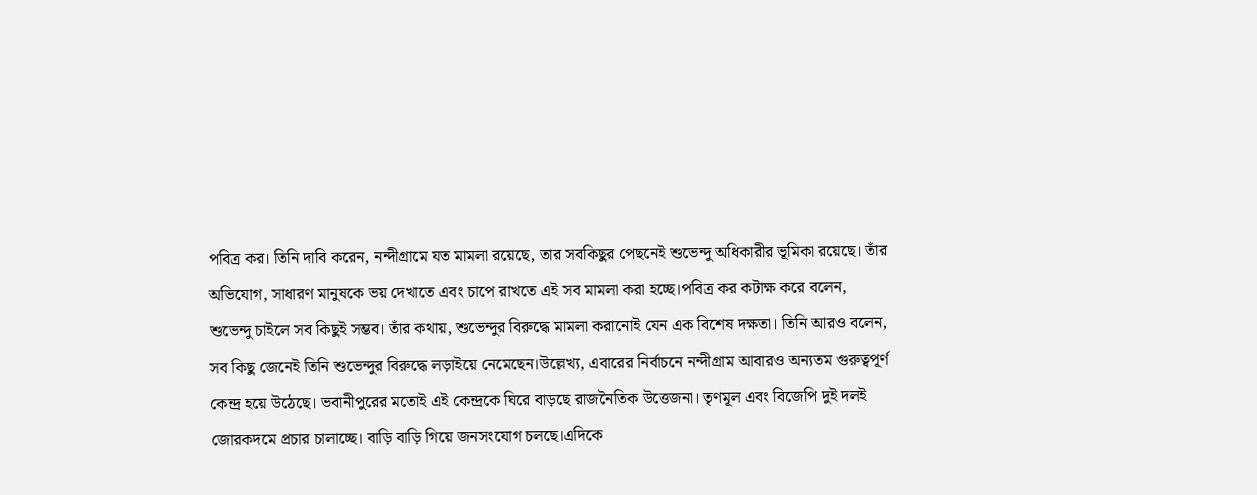পবিত্র কর। তিনি দাবি করেন, নন্দীগ্রামে যত মামলা রয়েছে, তার সবকিছুর পেছনেই শুভেন্দু অধিকারীর ভূমিকা রয়েছে। তাঁর অভিযোগ, সাধারণ মানুষকে ভয় দেখাতে এবং চাপে রাখতে এই সব মামলা করা হচ্ছে।পবিত্র কর কটাক্ষ করে বলেন, শুভেন্দু চাইলে সব কিছুই সম্ভব। তাঁর কথায়, শুভেন্দুর বিরুদ্ধে মামলা করানোই যেন এক বিশেষ দক্ষতা। তিনি আরও বলেন, সব কিছু জেনেই তিনি শুভেন্দুর বিরুদ্ধে লড়াইয়ে নেমেছেন।উল্লেখ্য, এবারের নির্বাচনে নন্দীগ্রাম আবারও অন্যতম গুরুত্বপূর্ণ কেন্দ্র হয়ে উঠেছে। ভবানীপুরের মতোই এই কেন্দ্রকে ঘিরে বাড়ছে রাজনৈতিক উত্তেজনা। তৃণমূল এবং বিজেপি দুই দলই জোরকদমে প্রচার চালাচ্ছে। বাড়ি বাড়ি গিয়ে জনসংযোগ চলছে।এদিকে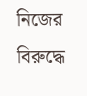নিজের বিরুদ্ধে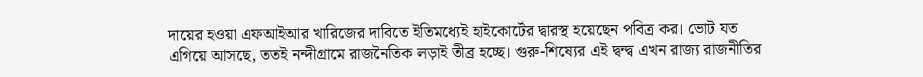দায়ের হওয়া এফআইআর খারিজের দাবিতে ইতিমধ্যেই হাইকোর্টের দ্বারস্থ হয়েছেন পবিত্র কর। ভোট যত এগিয়ে আসছে, ততই নন্দীগ্রামে রাজনৈতিক লড়াই তীব্র হচ্ছে। গুরু-শিষ্যের এই দ্বন্দ্ব এখন রাজ্য রাজনীতির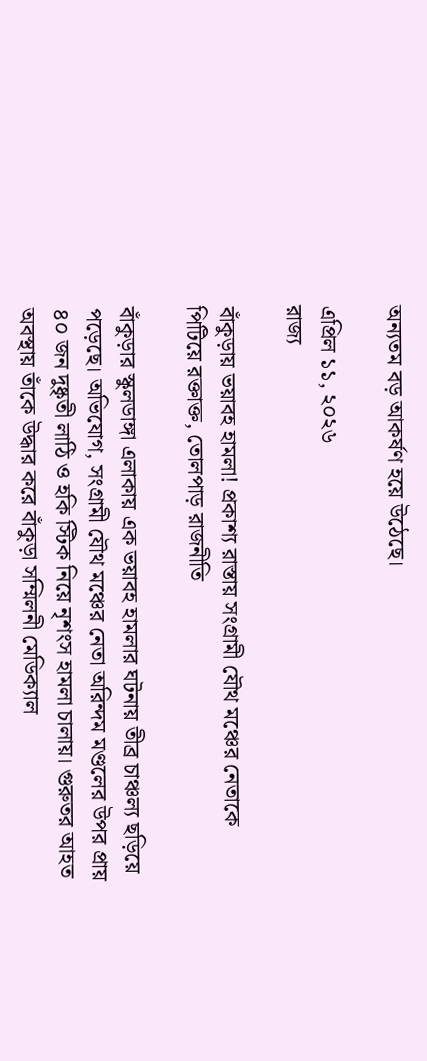অন্যতম বড় আকর্ষণ হয়ে উঠেছে।

এপ্রিল ১১, ২০২৬
রাজ্য

বাঁকুড়ায় ভয়াবহ হামলা! প্রকাশ্য রাস্তায় সংগ্রামী যৌথ মঞ্চের নেতাকে পিটিয়ে রক্তাক্ত, তোলপাড় রাজনীতি

বাঁকুড়ার স্কুলডাঙ্গা এলাকায় এক ভয়াবহ হামলার ঘটনায় তীব্র চাঞ্চল্য ছড়িয়ে পড়েছে। অভিযোগ, সংগ্রামী যৌথ মঞ্চের নেতা অরিন্দম মণ্ডলের উপর প্রায় ৪০ জন দুষ্কৃতী লাঠি ও হকি স্টিক নিয়ে নৃশংস হামলা চালায়। গুরুতর আহত অবস্থায় তাঁকে উদ্ধার করে বাঁকুড়া সম্মিলনী মেডিক্যাল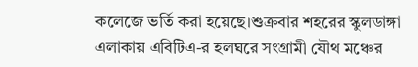কলেজে ভর্তি করা হয়েছে।শুক্রবার শহরের স্কুলডাঙ্গা এলাকায় এবিটিএ-র হলঘরে সংগ্রামী যৌথ মঞ্চের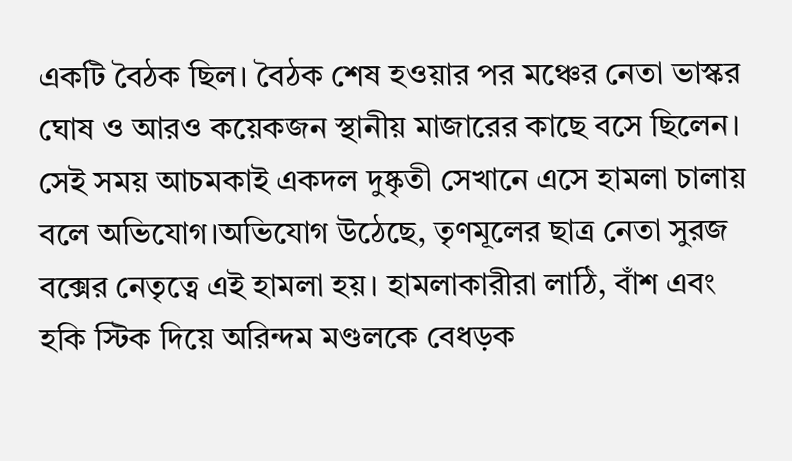একটি বৈঠক ছিল। বৈঠক শেষ হওয়ার পর মঞ্চের নেতা ভাস্কর ঘোষ ও আরও কয়েকজন স্থানীয় মাজারের কাছে বসে ছিলেন। সেই সময় আচমকাই একদল দুষ্কৃতী সেখানে এসে হামলা চালায় বলে অভিযোগ।অভিযোগ উঠেছে, তৃণমূলের ছাত্র নেতা সুরজ বক্সের নেতৃত্বে এই হামলা হয়। হামলাকারীরা লাঠি, বাঁশ এবং হকি স্টিক দিয়ে অরিন্দম মণ্ডলকে বেধড়ক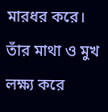মারধর করে। তাঁর মাথা ও মুখ লক্ষ্য করে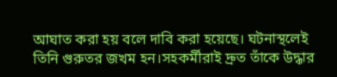আঘাত করা হয় বলে দাবি করা হয়েছে। ঘটনাস্থলেই তিনি গুরুতর জখম হন।সহকর্মীরাই দ্রুত তাঁকে উদ্ধার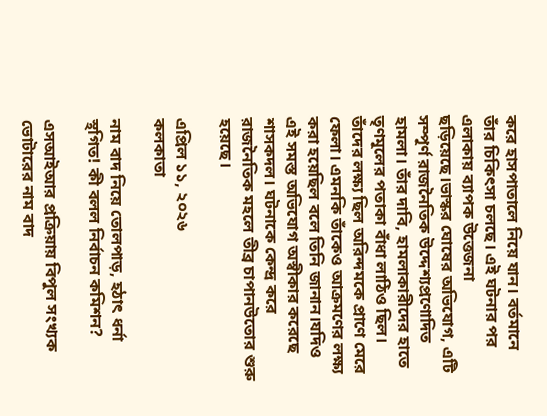করে হাসপাতালে নিয়ে যান। বর্তমানে তাঁর চিকিৎসা চলছে। এই ঘটনার পর এলাকায় ব্যাপক উত্তেজনা ছড়িয়েছে।ভাস্কর ঘোষের অভিযোগ, এটি সম্পূর্ণ রাজনৈতিক উদ্দেশ্যপ্রণোদিত হামলা। তাঁর দাবি, হামলাকারীদের হাতে তৃণমূলের পতাকা বাঁধা লাঠিও ছিল। তাঁদের লক্ষ্য ছিল অরিন্দমকে প্রাণে মেরে ফেলা। এমনকি তাঁকেও আক্রমণের লক্ষ্য করা হয়েছিল বলে তিনি জানান।যদিও এই সমস্ত অভিযোগ অস্বীকার করেছে শাসকদল। ঘটনাকে কেন্দ্র করে রাজনৈতিক মহলে তীব্র চাপানউতোর শুরু হয়েছে।

এপ্রিল ১১, ২০২৬
কলকাতা

নাম বাদ নিয়ে তোলপাড়, হঠাৎ ধর্না স্থগিত! কী বলল নির্বাচন কমিশন?

এসআইআর প্রক্রিয়ায় বিপুল সংখ্যক ভোটারের নাম বাদ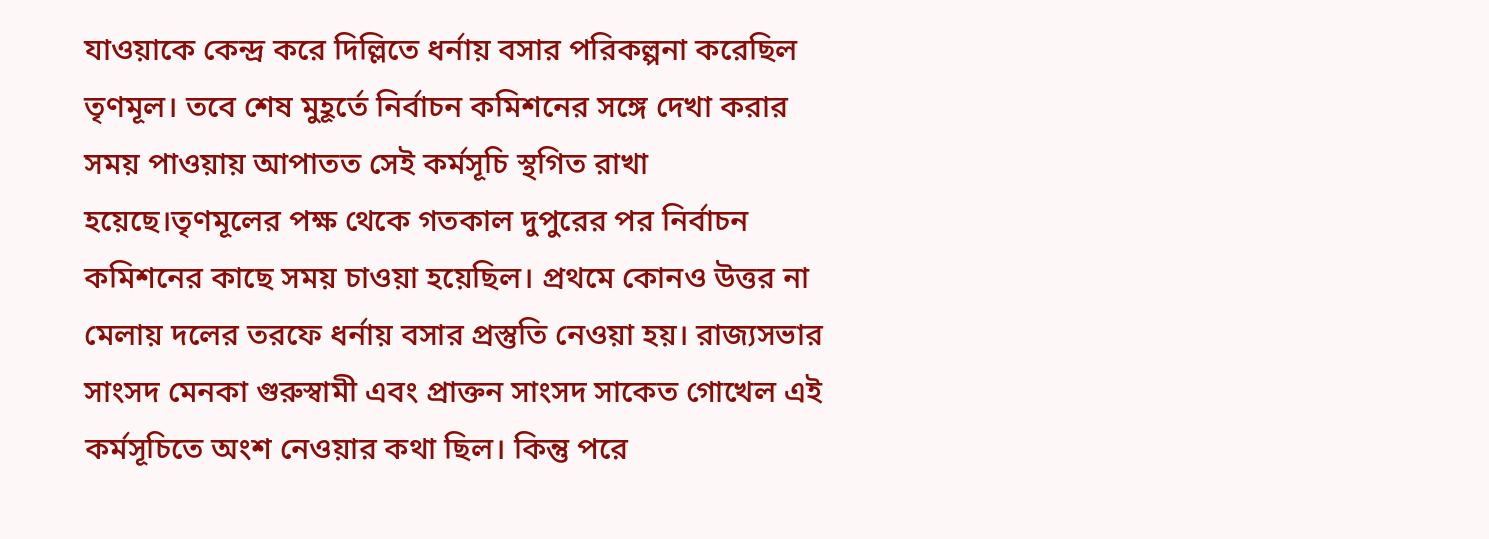যাওয়াকে কেন্দ্র করে দিল্লিতে ধর্নায় বসার পরিকল্পনা করেছিল তৃণমূল। তবে শেষ মুহূর্তে নির্বাচন কমিশনের সঙ্গে দেখা করার সময় পাওয়ায় আপাতত সেই কর্মসূচি স্থগিত রাখা হয়েছে।তৃণমূলের পক্ষ থেকে গতকাল দুপুরের পর নির্বাচন কমিশনের কাছে সময় চাওয়া হয়েছিল। প্রথমে কোনও উত্তর না মেলায় দলের তরফে ধর্নায় বসার প্রস্তুতি নেওয়া হয়। রাজ্যসভার সাংসদ মেনকা গুরুস্বামী এবং প্রাক্তন সাংসদ সাকেত গোখেল এই কর্মসূচিতে অংশ নেওয়ার কথা ছিল। কিন্তু পরে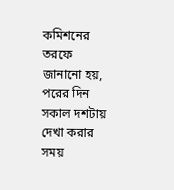কমিশনের তরফে জানানো হয়, পরের দিন সকাল দশটায় দেখা করার সময়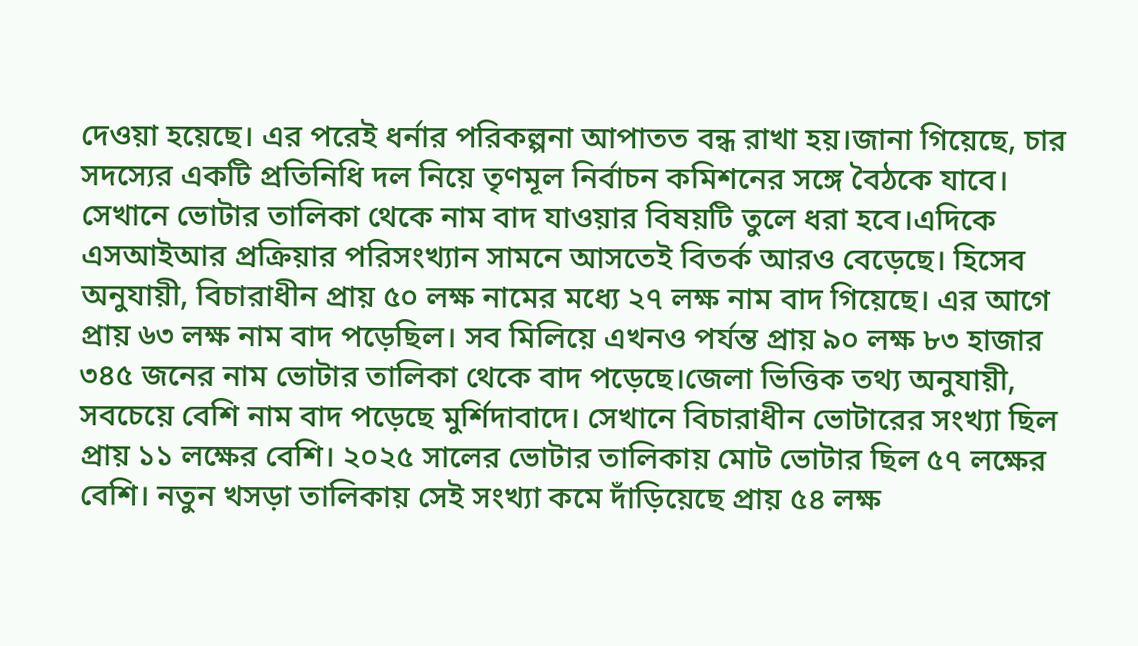দেওয়া হয়েছে। এর পরেই ধর্নার পরিকল্পনা আপাতত বন্ধ রাখা হয়।জানা গিয়েছে, চার সদস্যের একটি প্রতিনিধি দল নিয়ে তৃণমূল নির্বাচন কমিশনের সঙ্গে বৈঠকে যাবে। সেখানে ভোটার তালিকা থেকে নাম বাদ যাওয়ার বিষয়টি তুলে ধরা হবে।এদিকে এসআইআর প্রক্রিয়ার পরিসংখ্যান সামনে আসতেই বিতর্ক আরও বেড়েছে। হিসেব অনুযায়ী, বিচারাধীন প্রায় ৫০ লক্ষ নামের মধ্যে ২৭ লক্ষ নাম বাদ গিয়েছে। এর আগে প্রায় ৬৩ লক্ষ নাম বাদ পড়েছিল। সব মিলিয়ে এখনও পর্যন্ত প্রায় ৯০ লক্ষ ৮৩ হাজার ৩৪৫ জনের নাম ভোটার তালিকা থেকে বাদ পড়েছে।জেলা ভিত্তিক তথ্য অনুযায়ী, সবচেয়ে বেশি নাম বাদ পড়েছে মুর্শিদাবাদে। সেখানে বিচারাধীন ভোটারের সংখ্যা ছিল প্রায় ১১ লক্ষের বেশি। ২০২৫ সালের ভোটার তালিকায় মোট ভোটার ছিল ৫৭ লক্ষের বেশি। নতুন খসড়া তালিকায় সেই সংখ্যা কমে দাঁড়িয়েছে প্রায় ৫৪ লক্ষ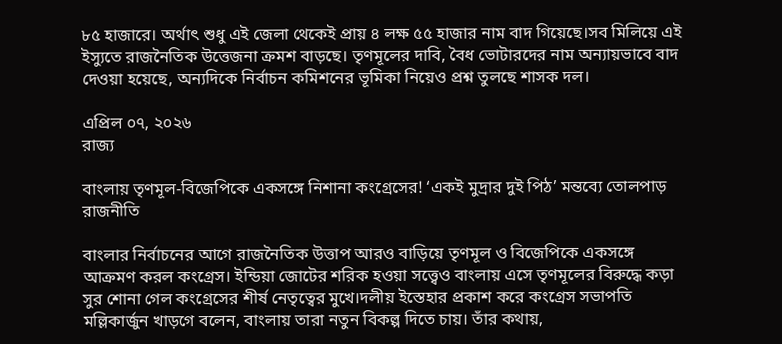৮৫ হাজারে। অর্থাৎ শুধু এই জেলা থেকেই প্রায় ৪ লক্ষ ৫৫ হাজার নাম বাদ গিয়েছে।সব মিলিয়ে এই ইস্যুতে রাজনৈতিক উত্তেজনা ক্রমশ বাড়ছে। তৃণমূলের দাবি, বৈধ ভোটারদের নাম অন্যায়ভাবে বাদ দেওয়া হয়েছে, অন্যদিকে নির্বাচন কমিশনের ভূমিকা নিয়েও প্রশ্ন তুলছে শাসক দল।

এপ্রিল ০৭, ২০২৬
রাজ্য

বাংলায় তৃণমূল-বিজেপিকে একসঙ্গে নিশানা কংগ্রেসের! ‘একই মুদ্রার দুই পিঠ’ মন্তব্যে তোলপাড় রাজনীতি

বাংলার নির্বাচনের আগে রাজনৈতিক উত্তাপ আরও বাড়িয়ে তৃণমূল ও বিজেপিকে একসঙ্গে আক্রমণ করল কংগ্রেস। ইন্ডিয়া জোটের শরিক হওয়া সত্ত্বেও বাংলায় এসে তৃণমূলের বিরুদ্ধে কড়া সুর শোনা গেল কংগ্রেসের শীর্ষ নেতৃত্বের মুখে।দলীয় ইস্তেহার প্রকাশ করে কংগ্রেস সভাপতি মল্লিকার্জুন খাড়গে বলেন, বাংলায় তারা নতুন বিকল্প দিতে চায়। তাঁর কথায়,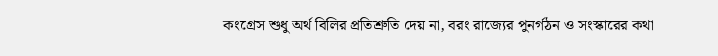কংগ্রেস শুধু অর্থ বিলির প্রতিশ্রুতি দেয় না, বরং রাজ্যের পুনর্গঠন ও সংস্কারের কথা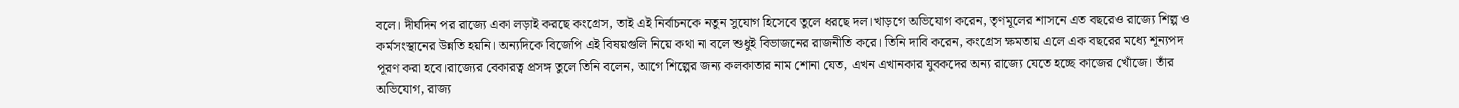বলে। দীর্ঘদিন পর রাজ্যে একা লড়াই করছে কংগ্রেস, তাই এই নির্বাচনকে নতুন সুযোগ হিসেবে তুলে ধরছে দল।খাড়গে অভিযোগ করেন, তৃণমূলের শাসনে এত বছরেও রাজ্যে শিল্প ও কর্মসংস্থানের উন্নতি হয়নি। অন্যদিকে বিজেপি এই বিষয়গুলি নিয়ে কথা না বলে শুধুই বিভাজনের রাজনীতি করে। তিনি দাবি করেন, কংগ্রেস ক্ষমতায় এলে এক বছরের মধ্যে শূন্যপদ পূরণ করা হবে।রাজ্যের বেকারত্ব প্রসঙ্গ তুলে তিনি বলেন, আগে শিল্পের জন্য কলকাতার নাম শোনা যেত, এখন এখানকার যুবকদের অন্য রাজ্যে যেতে হচ্ছে কাজের খোঁজে। তাঁর অভিযোগ, রাজ্য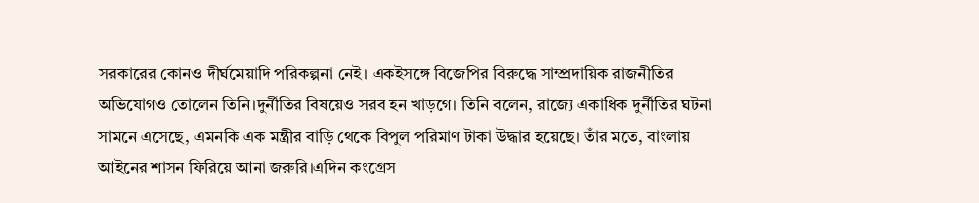সরকারের কোনও দীর্ঘমেয়াদি পরিকল্পনা নেই। একইসঙ্গে বিজেপির বিরুদ্ধে সাম্প্রদায়িক রাজনীতির অভিযোগও তোলেন তিনি।দুর্নীতির বিষয়েও সরব হন খাড়গে। তিনি বলেন, রাজ্যে একাধিক দুর্নীতির ঘটনা সামনে এসেছে, এমনকি এক মন্ত্রীর বাড়ি থেকে বিপুল পরিমাণ টাকা উদ্ধার হয়েছে। তাঁর মতে, বাংলায় আইনের শাসন ফিরিয়ে আনা জরুরি।এদিন কংগ্রেস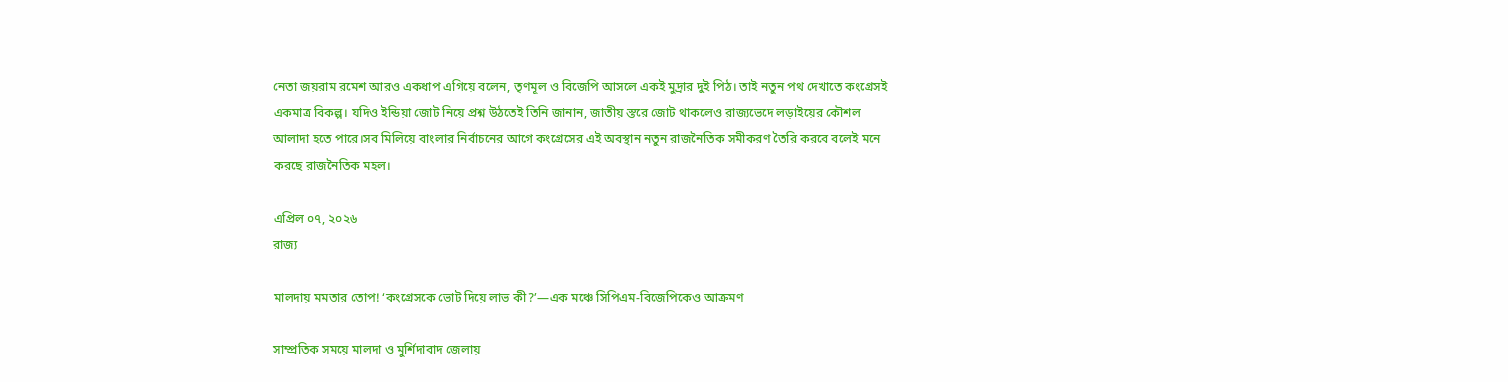নেতা জয়রাম রমেশ আরও একধাপ এগিয়ে বলেন, তৃণমূল ও বিজেপি আসলে একই মুদ্রার দুই পিঠ। তাই নতুন পথ দেখাতে কংগ্রেসই একমাত্র বিকল্প। যদিও ইন্ডিয়া জোট নিয়ে প্রশ্ন উঠতেই তিনি জানান, জাতীয় স্তরে জোট থাকলেও রাজ্যভেদে লড়াইয়ের কৌশল আলাদা হতে পারে।সব মিলিয়ে বাংলার নির্বাচনের আগে কংগ্রেসের এই অবস্থান নতুন রাজনৈতিক সমীকরণ তৈরি করবে বলেই মনে করছে রাজনৈতিক মহল।

এপ্রিল ০৭, ২০২৬
রাজ্য

মালদায় মমতার তোপ! ‘কংগ্রেসকে ভোট দিয়ে লাভ কী?’—এক মঞ্চে সিপিএম-বিজেপিকেও আক্রমণ

সাম্প্রতিক সময়ে মালদা ও মুর্শিদাবাদ জেলায়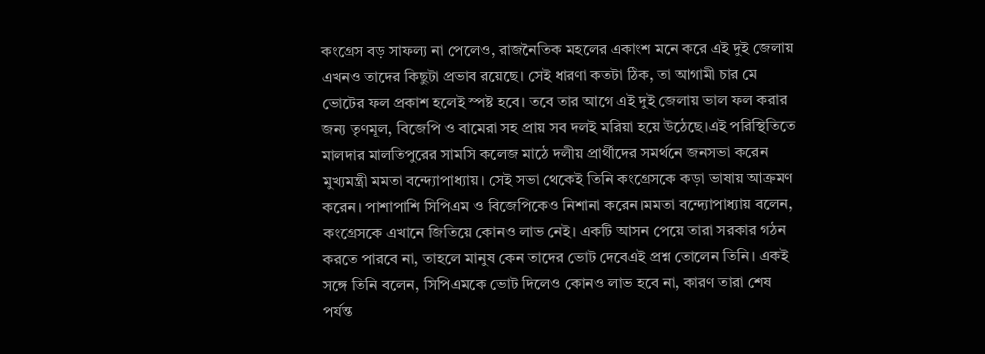কংগ্রেস বড় সাফল্য না পেলেও, রাজনৈতিক মহলের একাংশ মনে করে এই দুই জেলায় এখনও তাদের কিছুটা প্রভাব রয়েছে। সেই ধারণা কতটা ঠিক, তা আগামী চার মে ভোটের ফল প্রকাশ হলেই স্পষ্ট হবে। তবে তার আগে এই দুই জেলায় ভাল ফল করার জন্য তৃণমূল, বিজেপি ও বামেরা সহ প্রায় সব দলই মরিয়া হয়ে উঠেছে।এই পরিস্থিতিতে মালদার মালতিপুরের সামসি কলেজ মাঠে দলীয় প্রার্থীদের সমর্থনে জনসভা করেন মুখ্যমন্ত্রী মমতা বন্দ্যোপাধ্যায়। সেই সভা থেকেই তিনি কংগ্রেসকে কড়া ভাষায় আক্রমণ করেন। পাশাপাশি সিপিএম ও বিজেপিকেও নিশানা করেন।মমতা বন্দ্যোপাধ্যায় বলেন, কংগ্রেসকে এখানে জিতিয়ে কোনও লাভ নেই। একটি আসন পেয়ে তারা সরকার গঠন করতে পারবে না, তাহলে মানুষ কেন তাদের ভোট দেবেএই প্রশ্ন তোলেন তিনি। একই সঙ্গে তিনি বলেন, সিপিএমকে ভোট দিলেও কোনও লাভ হবে না, কারণ তারা শেষ পর্যন্ত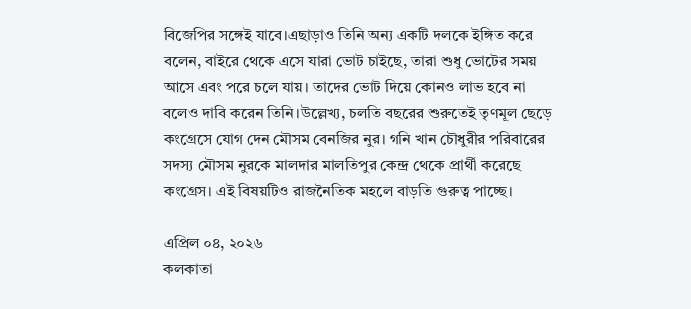বিজেপির সঙ্গেই যাবে।এছাড়াও তিনি অন্য একটি দলকে ইঙ্গিত করে বলেন, বাইরে থেকে এসে যারা ভোট চাইছে, তারা শুধু ভোটের সময় আসে এবং পরে চলে যায়। তাদের ভোট দিয়ে কোনও লাভ হবে না বলেও দাবি করেন তিনি।উল্লেখ্য, চলতি বছরের শুরুতেই তৃণমূল ছেড়ে কংগ্রেসে যোগ দেন মৌসম বেনজির নুর। গনি খান চৌধুরীর পরিবারের সদস্য মৌসম নুরকে মালদার মালতিপুর কেন্দ্র থেকে প্রার্থী করেছে কংগ্রেস। এই বিষয়টিও রাজনৈতিক মহলে বাড়তি গুরুত্ব পাচ্ছে।

এপ্রিল ০৪, ২০২৬
কলকাতা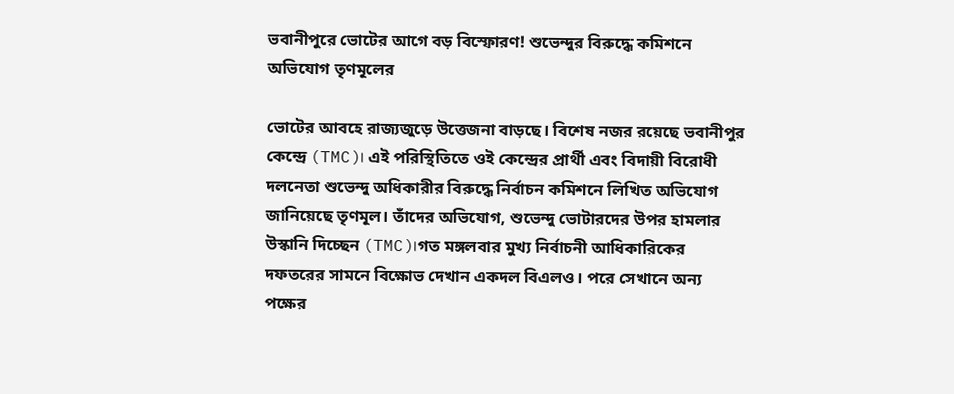ভবানীপুরে ভোটের আগে বড় বিস্ফোরণ! শুভেন্দুর বিরুদ্ধে কমিশনে অভিযোগ তৃণমূলের

ভোটের আবহে রাজ্যজুড়ে উত্তেজনা বাড়ছে। বিশেষ নজর রয়েছে ভবানীপুর কেন্দ্রে (TMC)। এই পরিস্থিতিতে ওই কেন্দ্রের প্রার্থী এবং বিদায়ী বিরোধী দলনেতা শুভেন্দু অধিকারীর বিরুদ্ধে নির্বাচন কমিশনে লিখিত অভিযোগ জানিয়েছে তৃণমূল। তাঁদের অভিযোগ, শুভেন্দু ভোটারদের উপর হামলার উস্কানি দিচ্ছেন (TMC)।গত মঙ্গলবার মুখ্য নির্বাচনী আধিকারিকের দফতরের সামনে বিক্ষোভ দেখান একদল বিএলও। পরে সেখানে অন্য পক্ষের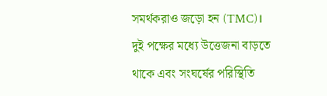সমর্থকরাও জড়ো হন (TMC)। দুই পক্ষের মধ্যে উত্তেজনা বাড়তে থাকে এবং সংঘর্ষের পরিস্থিতি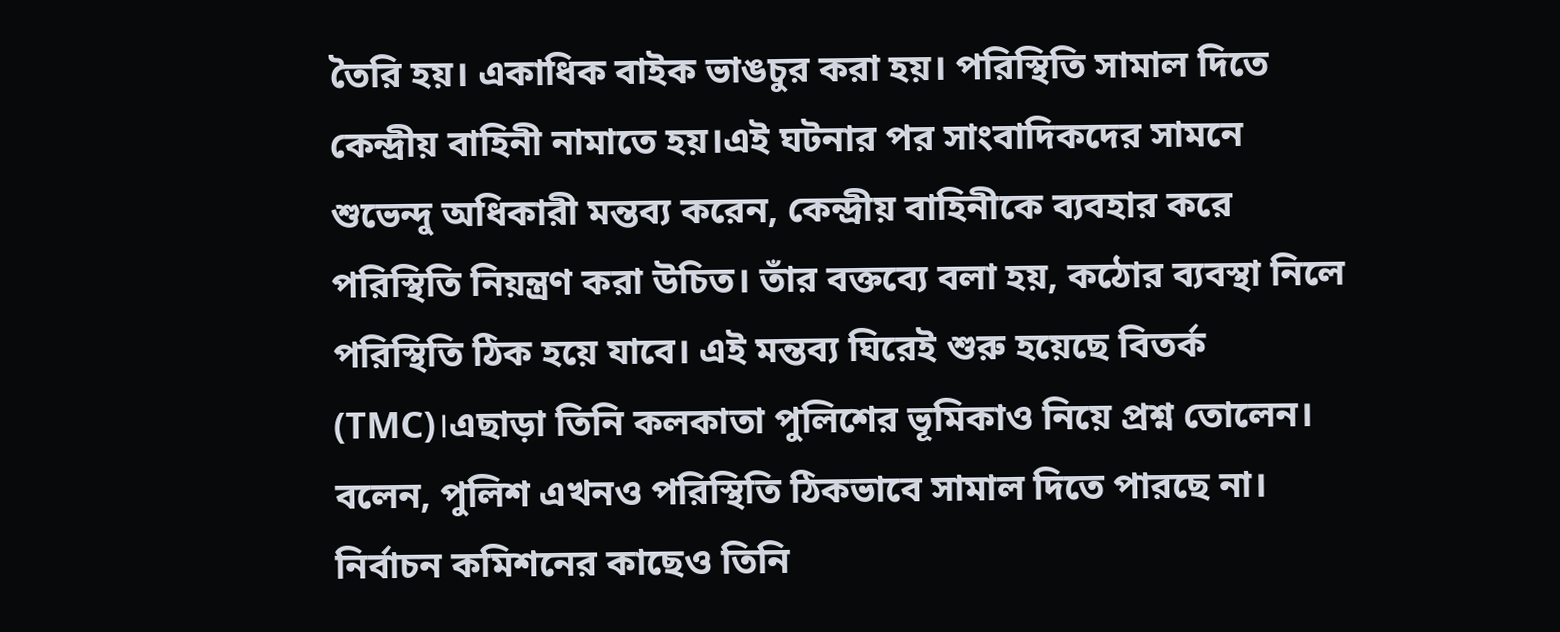তৈরি হয়। একাধিক বাইক ভাঙচুর করা হয়। পরিস্থিতি সামাল দিতে কেন্দ্রীয় বাহিনী নামাতে হয়।এই ঘটনার পর সাংবাদিকদের সামনে শুভেন্দু অধিকারী মন্তব্য করেন, কেন্দ্রীয় বাহিনীকে ব্যবহার করে পরিস্থিতি নিয়ন্ত্রণ করা উচিত। তাঁর বক্তব্যে বলা হয়, কঠোর ব্যবস্থা নিলে পরিস্থিতি ঠিক হয়ে যাবে। এই মন্তব্য ঘিরেই শুরু হয়েছে বিতর্ক (TMC)।এছাড়া তিনি কলকাতা পুলিশের ভূমিকাও নিয়ে প্রশ্ন তোলেন। বলেন, পুলিশ এখনও পরিস্থিতি ঠিকভাবে সামাল দিতে পারছে না। নির্বাচন কমিশনের কাছেও তিনি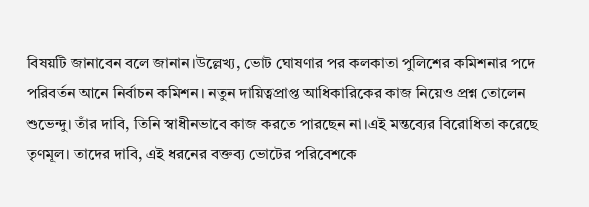বিষয়টি জানাবেন বলে জানান।উল্লেখ্য, ভোট ঘোষণার পর কলকাতা পুলিশের কমিশনার পদে পরিবর্তন আনে নির্বাচন কমিশন। নতুন দায়িত্বপ্রাপ্ত আধিকারিকের কাজ নিয়েও প্রশ্ন তোলেন শুভেন্দু। তাঁর দাবি, তিনি স্বাধীনভাবে কাজ করতে পারছেন না।এই মন্তব্যের বিরোধিতা করেছে তৃণমূল। তাদের দাবি, এই ধরনের বক্তব্য ভোটের পরিবেশকে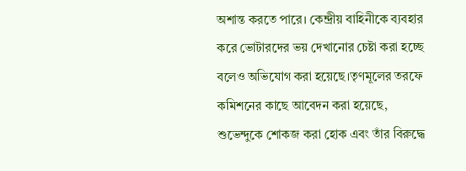অশান্ত করতে পারে। কেন্দ্রীয় বাহিনীকে ব্যবহার করে ভোটারদের ভয় দেখানোর চেষ্টা করা হচ্ছে বলেও অভিযোগ করা হয়েছে।তৃণমূলের তরফে কমিশনের কাছে আবেদন করা হয়েছে, শুভেন্দুকে শোকজ করা হোক এবং তাঁর বিরুদ্ধে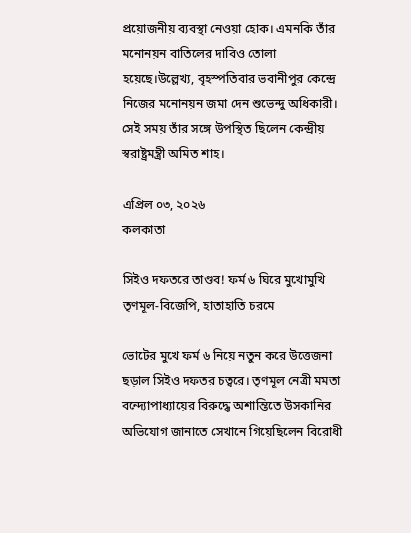প্রয়োজনীয় ব্যবস্থা নেওয়া হোক। এমনকি তাঁর মনোনয়ন বাতিলের দাবিও তোলা হয়েছে।উল্লেখ্য, বৃহস্পতিবার ভবানীপুর কেন্দ্রে নিজের মনোনয়ন জমা দেন শুভেন্দু অধিকারী। সেই সময় তাঁর সঙ্গে উপস্থিত ছিলেন কেন্দ্রীয় স্বরাষ্ট্রমন্ত্রী অমিত শাহ।

এপ্রিল ০৩, ২০২৬
কলকাতা

সিইও দফতরে তাণ্ডব! ফর্ম ৬ ঘিরে মুখোমুখি তৃণমূল-বিজেপি, হাতাহাতি চরমে

ভোটের মুখে ফর্ম ৬ নিয়ে নতুন করে উত্তেজনা ছড়াল সিইও দফতর চত্বরে। তৃণমূল নেত্রী মমতা বন্দ্যোপাধ্যায়ের বিরুদ্ধে অশান্তিতে উসকানির অভিযোগ জানাতে সেখানে গিয়েছিলেন বিরোধী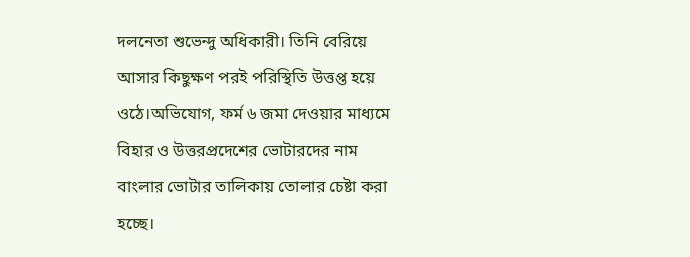দলনেতা শুভেন্দু অধিকারী। তিনি বেরিয়ে আসার কিছুক্ষণ পরই পরিস্থিতি উত্তপ্ত হয়ে ওঠে।অভিযোগ, ফর্ম ৬ জমা দেওয়ার মাধ্যমে বিহার ও উত্তরপ্রদেশের ভোটারদের নাম বাংলার ভোটার তালিকায় তোলার চেষ্টা করা হচ্ছে।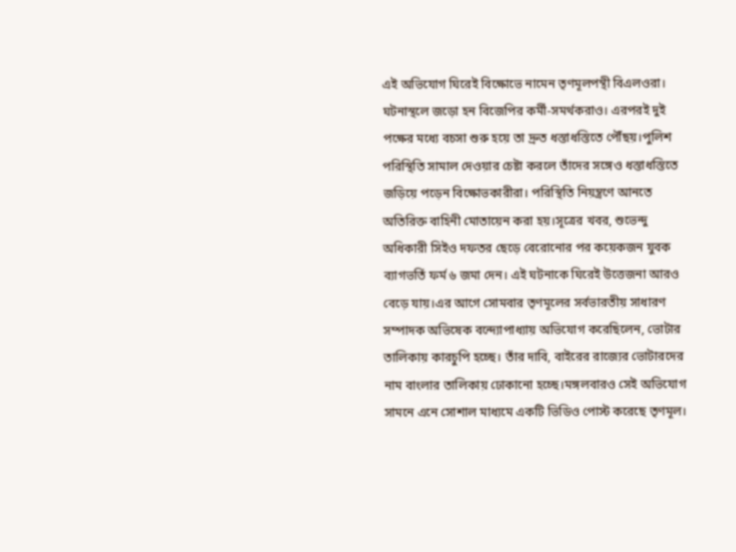এই অভিযোগ ঘিরেই বিক্ষোভে নামেন তৃণমূলপন্থী বিএলওরা। ঘটনাস্থলে জড়ো হন বিজেপির কর্মী-সমর্থকরাও। এরপরই দুই পক্ষের মধ্যে বচসা শুরু হয়ে তা দ্রুত ধস্তাধস্তিতে পৌঁছয়।পুলিশ পরিস্থিতি সামাল দেওয়ার চেষ্টা করলে তাঁদের সঙ্গেও ধস্তাধস্তিতে জড়িয়ে পড়েন বিক্ষোভকারীরা। পরিস্থিতি নিয়ন্ত্রণে আনতে অতিরিক্ত বাহিনী মোতায়েন করা হয়।সূত্রের খবর, শুভেন্দু অধিকারী সিইও দফতর ছেড়ে বেরোনোর পর কয়েকজন যুবক ব্যাগভর্তি ফর্ম ৬ জমা দেন। এই ঘটনাকে ঘিরেই উত্তেজনা আরও বেড়ে যায়।এর আগে সোমবার তৃণমূলের সর্বভারতীয় সাধারণ সম্পাদক অভিষেক বন্দ্যোপাধ্যায় অভিযোগ করেছিলেন, ভোটার তালিকায় কারচুপি হচ্ছে। তাঁর দাবি, বাইরের রাজ্যের ভোটারদের নাম বাংলার তালিকায় ঢোকানো হচ্ছে।মঙ্গলবারও সেই অভিযোগ সামনে এনে সোশাল মাধ্যমে একটি ভিডিও পোস্ট করেছে তৃণমূল।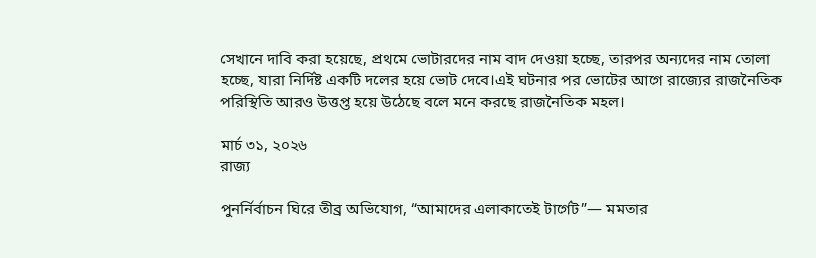সেখানে দাবি করা হয়েছে, প্রথমে ভোটারদের নাম বাদ দেওয়া হচ্ছে, তারপর অন্যদের নাম তোলা হচ্ছে, যারা নির্দিষ্ট একটি দলের হয়ে ভোট দেবে।এই ঘটনার পর ভোটের আগে রাজ্যের রাজনৈতিক পরিস্থিতি আরও উত্তপ্ত হয়ে উঠেছে বলে মনে করছে রাজনৈতিক মহল।

মার্চ ৩১, ২০২৬
রাজ্য

পুনর্নির্বাচন ঘিরে তীব্র অভিযোগ, “আমাদের এলাকাতেই টার্গেট”— মমতার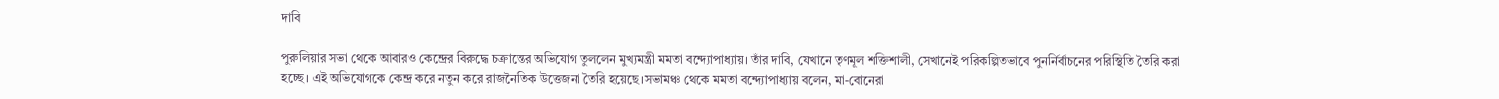দাবি

পুরুলিয়ার সভা থেকে আবারও কেন্দ্রের বিরুদ্ধে চক্রান্তের অভিযোগ তুললেন মুখ্যমন্ত্রী মমতা বন্দ্যোপাধ্যায়। তাঁর দাবি, যেখানে তৃণমূল শক্তিশালী, সেখানেই পরিকল্পিতভাবে পুনর্নির্বাচনের পরিস্থিতি তৈরি করা হচ্ছে। এই অভিযোগকে কেন্দ্র করে নতুন করে রাজনৈতিক উত্তেজনা তৈরি হয়েছে।সভামঞ্চ থেকে মমতা বন্দ্যোপাধ্যায় বলেন, মা-বোনেরা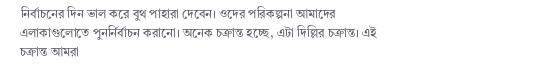নির্বাচনের দিন ভাল করে বুথ পাহারা দেবেন। ওদের পরিকল্পনা আমাদের এলাকাগুলোতে পুনর্নির্বাচন করানো। অনেক চক্রান্ত হচ্ছে, এটা দিল্লির চক্রান্ত। এই চক্রান্ত আমরা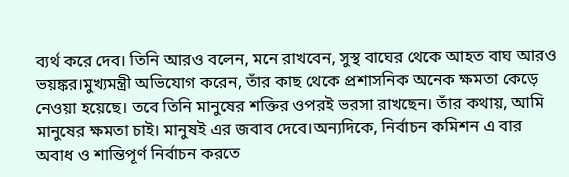ব্যর্থ করে দেব। তিনি আরও বলেন, মনে রাখবেন, সুস্থ বাঘের থেকে আহত বাঘ আরও ভয়ঙ্কর।মুখ্যমন্ত্রী অভিযোগ করেন, তাঁর কাছ থেকে প্রশাসনিক অনেক ক্ষমতা কেড়ে নেওয়া হয়েছে। তবে তিনি মানুষের শক্তির ওপরই ভরসা রাখছেন। তাঁর কথায়, আমি মানুষের ক্ষমতা চাই। মানুষই এর জবাব দেবে।অন্যদিকে, নির্বাচন কমিশন এ বার অবাধ ও শান্তিপূর্ণ নির্বাচন করতে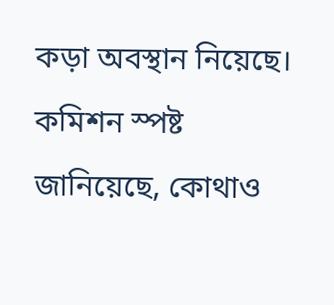কড়া অবস্থান নিয়েছে। কমিশন স্পষ্ট জানিয়েছে, কোথাও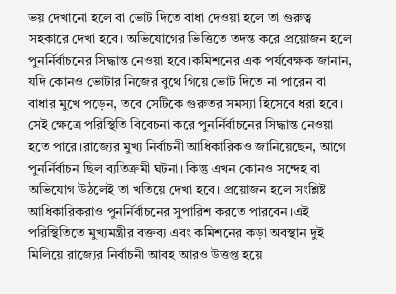ভয় দেখানো হলে বা ভোট দিতে বাধা দেওয়া হলে তা গুরুত্ব সহকারে দেখা হবে। অভিযোগের ভিত্তিতে তদন্ত করে প্রয়োজন হলে পুনর্নির্বাচনের সিদ্ধান্ত নেওয়া হবে।কমিশনের এক পর্যবেক্ষক জানান, যদি কোনও ভোটার নিজের বুথে গিয়ে ভোট দিতে না পারেন বা বাধার মুখে পড়েন, তবে সেটিকে গুরুতর সমস্যা হিসেবে ধরা হবে। সেই ক্ষেত্রে পরিস্থিতি বিবেচনা করে পুনর্নির্বাচনের সিদ্ধান্ত নেওয়া হতে পারে।রাজ্যের মুখ্য নির্বাচনী আধিকারিকও জানিয়েছেন, আগে পুনর্নির্বাচন ছিল ব্যতিক্রমী ঘটনা। কিন্তু এখন কোনও সন্দেহ বা অভিযোগ উঠলেই তা খতিয়ে দেখা হবে। প্রয়োজন হলে সংশ্লিষ্ট আধিকারিকরাও পুনর্নির্বাচনের সুপারিশ করতে পারবেন।এই পরিস্থিতিতে মুখ্যমন্ত্রীর বক্তব্য এবং কমিশনের কড়া অবস্থান দুই মিলিয়ে রাজ্যের নির্বাচনী আবহ আরও উত্তপ্ত হয়ে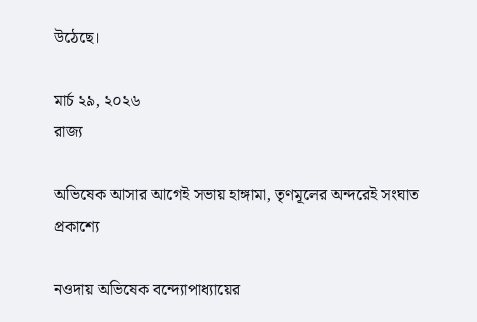উঠেছে।

মার্চ ২৯, ২০২৬
রাজ্য

অভিষেক আসার আগেই সভায় হাঙ্গামা, তৃণমূলের অন্দরেই সংঘাত প্রকাশ্যে

নওদায় অভিষেক বন্দ্যোপাধ্যায়ের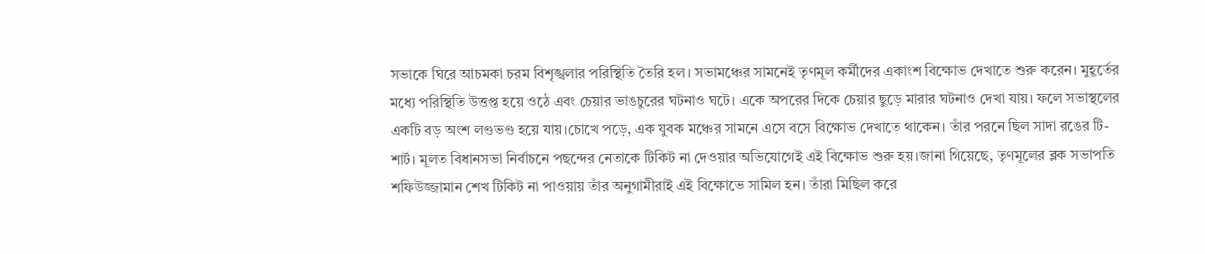সভাকে ঘিরে আচমকা চরম বিশৃঙ্খলার পরিস্থিতি তৈরি হল। সভামঞ্চের সামনেই তৃণমূল কর্মীদের একাংশ বিক্ষোভ দেখাতে শুরু করেন। মুহূর্তের মধ্যে পরিস্থিতি উত্তপ্ত হয়ে ওঠে এবং চেয়ার ভাঙচুরের ঘটনাও ঘটে। একে অপরের দিকে চেয়ার ছুড়ে মারার ঘটনাও দেখা যায়। ফলে সভাস্থলের একটি বড় অংশ লণ্ডভণ্ড হয়ে যায়।চোখে পড়ে, এক যুবক মঞ্চের সামনে এসে বসে বিক্ষোভ দেখাতে থাকেন। তাঁর পরনে ছিল সাদা রঙের টি-শার্ট। মূলত বিধানসভা নির্বাচনে পছন্দের নেতাকে টিকিট না দেওয়ার অভিযোগেই এই বিক্ষোভ শুরু হয়।জানা গিয়েছে, তৃণমূলের ব্লক সভাপতি শফিউজ্জামান শেখ টিকিট না পাওয়ায় তাঁর অনুগামীরাই এই বিক্ষোভে সামিল হন। তাঁরা মিছিল করে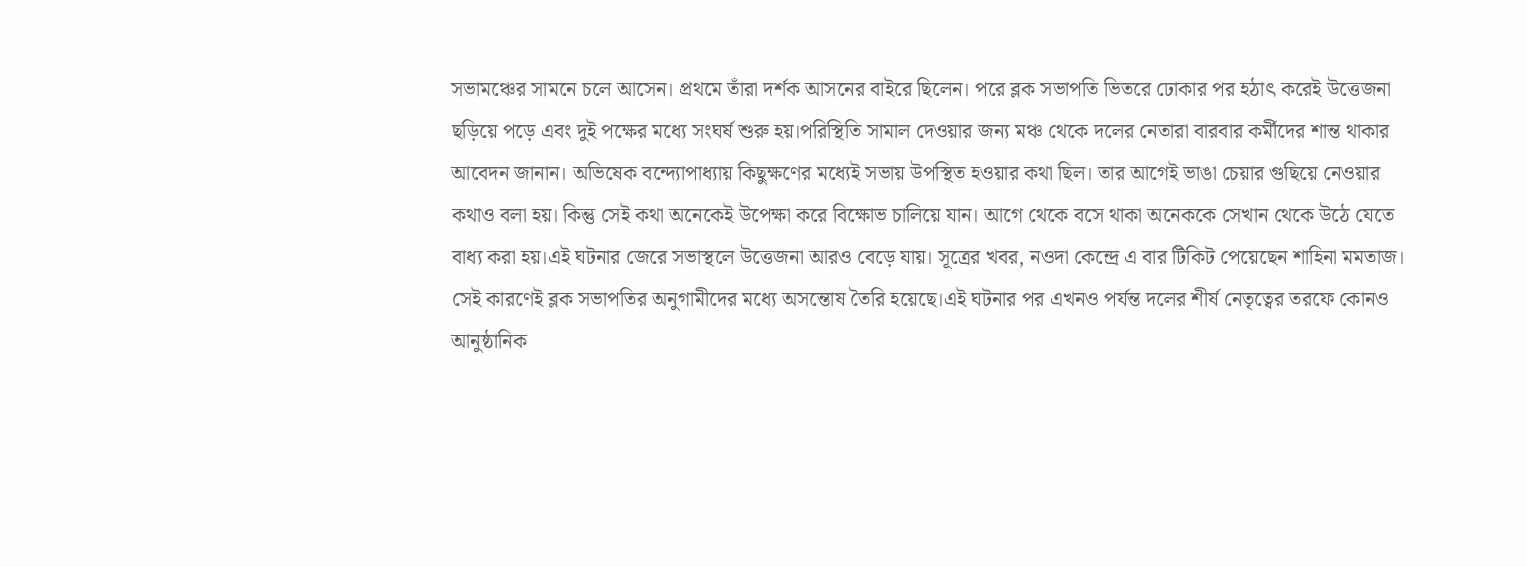সভামঞ্চের সামনে চলে আসেন। প্রথমে তাঁরা দর্শক আসনের বাইরে ছিলেন। পরে ব্লক সভাপতি ভিতরে ঢোকার পর হঠাৎ করেই উত্তেজনা ছড়িয়ে পড়ে এবং দুই পক্ষের মধ্যে সংঘর্ষ শুরু হয়।পরিস্থিতি সামাল দেওয়ার জন্য মঞ্চ থেকে দলের নেতারা বারবার কর্মীদের শান্ত থাকার আবেদন জানান। অভিষেক বন্দ্যোপাধ্যায় কিছুক্ষণের মধ্যেই সভায় উপস্থিত হওয়ার কথা ছিল। তার আগেই ভাঙা চেয়ার গুছিয়ে নেওয়ার কথাও বলা হয়। কিন্তু সেই কথা অনেকেই উপেক্ষা করে বিক্ষোভ চালিয়ে যান। আগে থেকে বসে থাকা অনেককে সেখান থেকে উঠে যেতে বাধ্য করা হয়।এই ঘটনার জেরে সভাস্থলে উত্তেজনা আরও বেড়ে যায়। সূত্রের খবর, নওদা কেন্দ্রে এ বার টিকিট পেয়েছেন শাহিনা মমতাজ। সেই কারণেই ব্লক সভাপতির অনুগামীদের মধ্যে অসন্তোষ তৈরি হয়েছে।এই ঘটনার পর এখনও পর্যন্ত দলের শীর্ষ নেতৃত্বের তরফে কোনও আনুষ্ঠানিক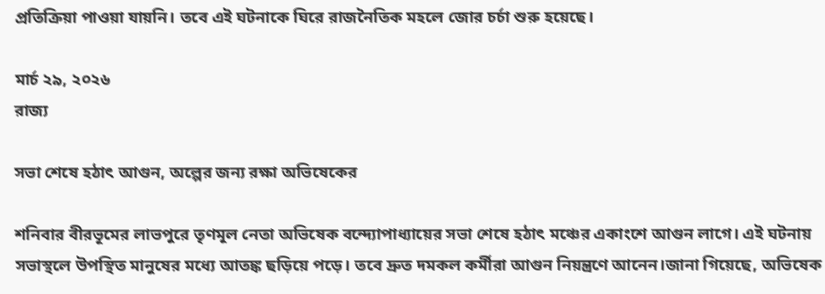প্রতিক্রিয়া পাওয়া যায়নি। তবে এই ঘটনাকে ঘিরে রাজনৈতিক মহলে জোর চর্চা শুরু হয়েছে।

মার্চ ২৯, ২০২৬
রাজ্য

সভা শেষে হঠাৎ আগুন, অল্পের জন্য রক্ষা অভিষেকের

শনিবার বীরভূমের লাভপুরে তৃণমূল নেতা অভিষেক বন্দ্যোপাধ্যায়ের সভা শেষে হঠাৎ মঞ্চের একাংশে আগুন লাগে। এই ঘটনায় সভাস্থলে উপস্থিত মানুষের মধ্যে আতঙ্ক ছড়িয়ে পড়ে। তবে দ্রুত দমকল কর্মীরা আগুন নিয়ন্ত্রণে আনেন।জানা গিয়েছে, অভিষেক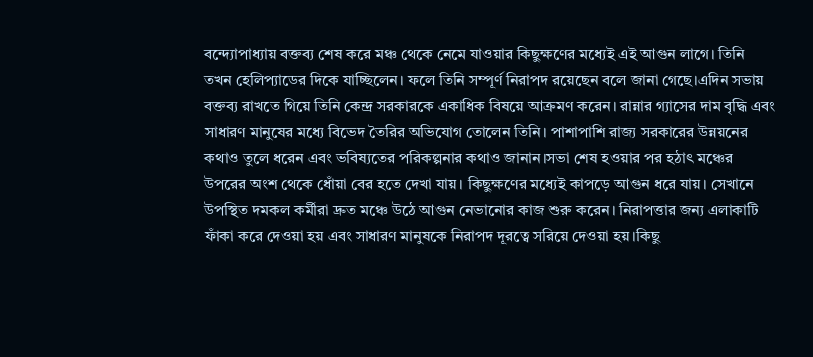বন্দ্যোপাধ্যায় বক্তব্য শেষ করে মঞ্চ থেকে নেমে যাওয়ার কিছুক্ষণের মধ্যেই এই আগুন লাগে। তিনি তখন হেলিপ্যাডের দিকে যাচ্ছিলেন। ফলে তিনি সম্পূর্ণ নিরাপদ রয়েছেন বলে জানা গেছে।এদিন সভায় বক্তব্য রাখতে গিয়ে তিনি কেন্দ্র সরকারকে একাধিক বিষয়ে আক্রমণ করেন। রান্নার গ্যাসের দাম বৃদ্ধি এবং সাধারণ মানুষের মধ্যে বিভেদ তৈরির অভিযোগ তোলেন তিনি। পাশাপাশি রাজ্য সরকারের উন্নয়নের কথাও তুলে ধরেন এবং ভবিষ্যতের পরিকল্পনার কথাও জানান।সভা শেষ হওয়ার পর হঠাৎ মঞ্চের উপরের অংশ থেকে ধোঁয়া বের হতে দেখা যায়। কিছুক্ষণের মধ্যেই কাপড়ে আগুন ধরে যায়। সেখানে উপস্থিত দমকল কর্মীরা দ্রুত মঞ্চে উঠে আগুন নেভানোর কাজ শুরু করেন। নিরাপত্তার জন্য এলাকাটি ফাঁকা করে দেওয়া হয় এবং সাধারণ মানুষকে নিরাপদ দূরত্বে সরিয়ে দেওয়া হয়।কিছু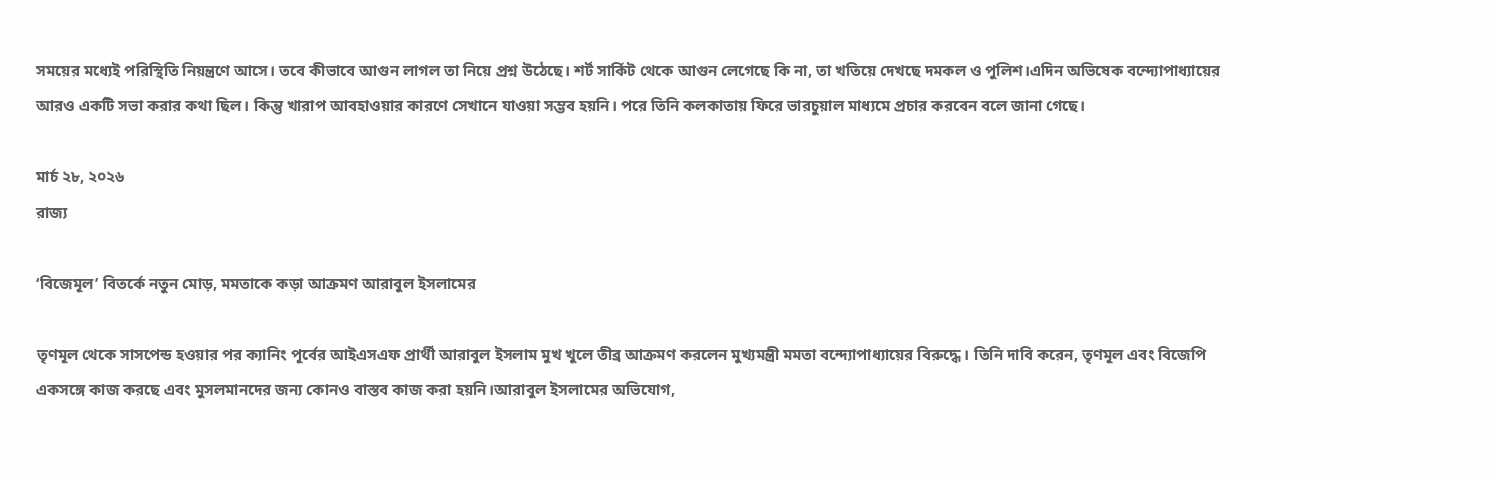সময়ের মধ্যেই পরিস্থিতি নিয়ন্ত্রণে আসে। তবে কীভাবে আগুন লাগল তা নিয়ে প্রশ্ন উঠেছে। শর্ট সার্কিট থেকে আগুন লেগেছে কি না, তা খতিয়ে দেখছে দমকল ও পুলিশ।এদিন অভিষেক বন্দ্যোপাধ্যায়ের আরও একটি সভা করার কথা ছিল। কিন্তু খারাপ আবহাওয়ার কারণে সেখানে যাওয়া সম্ভব হয়নি। পরে তিনি কলকাতায় ফিরে ভারচুয়াল মাধ্যমে প্রচার করবেন বলে জানা গেছে।

মার্চ ২৮, ২০২৬
রাজ্য

‘বিজেমূল’ বিতর্কে নতুন মোড়, মমতাকে কড়া আক্রমণ আরাবুল ইসলামের

তৃণমূল থেকে সাসপেন্ড হওয়ার পর ক্যানিং পূর্বের আইএসএফ প্রার্থী আরাবুল ইসলাম মুখ খুলে তীব্র আক্রমণ করলেন মুখ্যমন্ত্রী মমতা বন্দ্যোপাধ্যায়ের বিরুদ্ধে। তিনি দাবি করেন, তৃণমূল এবং বিজেপি একসঙ্গে কাজ করছে এবং মুসলমানদের জন্য কোনও বাস্তব কাজ করা হয়নি।আরাবুল ইসলামের অভিযোগ,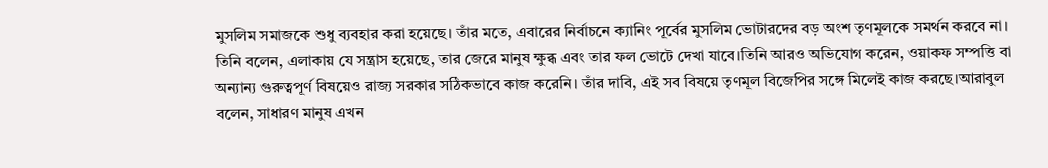মুসলিম সমাজকে শুধু ব্যবহার করা হয়েছে। তাঁর মতে, এবারের নির্বাচনে ক্যানিং পূর্বের মুসলিম ভোটারদের বড় অংশ তৃণমূলকে সমর্থন করবে না। তিনি বলেন, এলাকায় যে সন্ত্রাস হয়েছে, তার জেরে মানুষ ক্ষুব্ধ এবং তার ফল ভোটে দেখা যাবে।তিনি আরও অভিযোগ করেন, ওয়াকফ সম্পত্তি বা অন্যান্য গুরুত্বপূর্ণ বিষয়েও রাজ্য সরকার সঠিকভাবে কাজ করেনি। তাঁর দাবি, এই সব বিষয়ে তৃণমূল বিজেপির সঙ্গে মিলেই কাজ করছে।আরাবুল বলেন, সাধারণ মানুষ এখন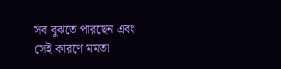সব বুঝতে পারছেন এবং সেই কারণে মমতা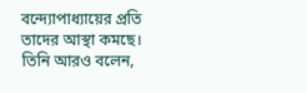বন্দ্যোপাধ্যায়ের প্রতি তাদের আস্থা কমছে। তিনি আরও বলেন,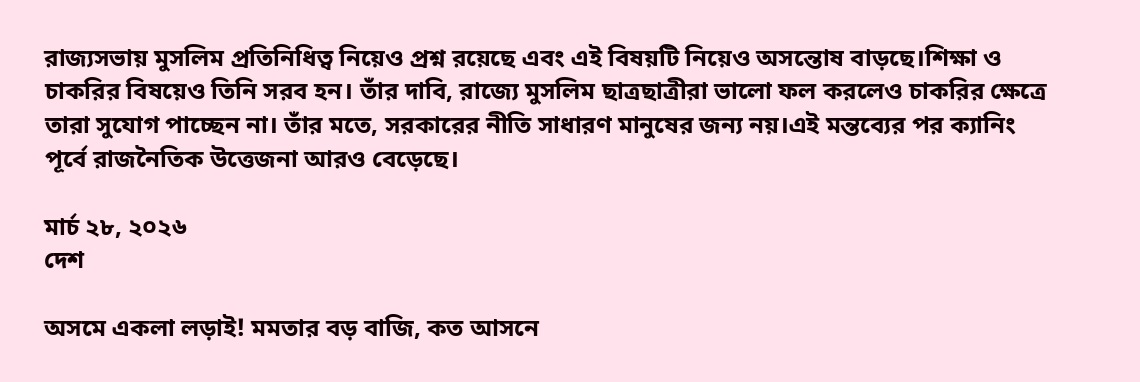রাজ্যসভায় মুসলিম প্রতিনিধিত্ব নিয়েও প্রশ্ন রয়েছে এবং এই বিষয়টি নিয়েও অসন্তোষ বাড়ছে।শিক্ষা ও চাকরির বিষয়েও তিনি সরব হন। তাঁর দাবি, রাজ্যে মুসলিম ছাত্রছাত্রীরা ভালো ফল করলেও চাকরির ক্ষেত্রে তারা সুযোগ পাচ্ছেন না। তাঁর মতে, সরকারের নীতি সাধারণ মানুষের জন্য নয়।এই মন্তব্যের পর ক্যানিং পূর্বে রাজনৈতিক উত্তেজনা আরও বেড়েছে।

মার্চ ২৮, ২০২৬
দেশ

অসমে একলা লড়াই! মমতার বড় বাজি, কত আসনে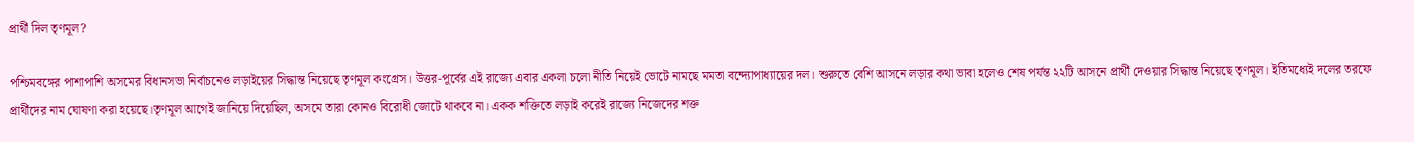প্রার্থী দিল তৃণমূল?

পশ্চিমবঙ্গের পাশাপাশি অসমের বিধানসভা নির্বাচনেও লড়াইয়ের সিদ্ধান্ত নিয়েছে তৃণমূল কংগ্রেস। উত্তর-পূর্বের এই রাজ্যে এবার একলা চলো নীতি নিয়েই ভোটে নামছে মমতা বন্দ্যোপাধ্যায়ের দল। শুরুতে বেশি আসনে লড়ার কথা ভাবা হলেও শেষ পর্যন্ত ২২টি আসনে প্রার্থী দেওয়ার সিদ্ধান্ত নিয়েছে তৃণমূল। ইতিমধ্যেই দলের তরফে প্রার্থীদের নাম ঘোষণা করা হয়েছে।তৃণমূল আগেই জানিয়ে দিয়েছিল, অসমে তারা কোনও বিরোধী জোটে থাকবে না। একক শক্তিতে লড়াই করেই রাজ্যে নিজেদের শক্ত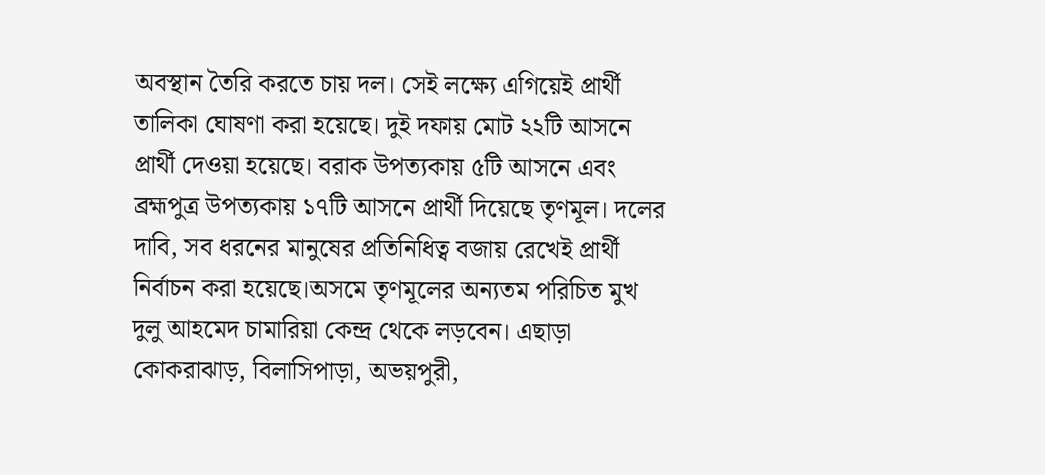অবস্থান তৈরি করতে চায় দল। সেই লক্ষ্যে এগিয়েই প্রার্থী তালিকা ঘোষণা করা হয়েছে। দুই দফায় মোট ২২টি আসনে প্রার্থী দেওয়া হয়েছে। বরাক উপত্যকায় ৫টি আসনে এবং ব্রহ্মপুত্র উপত্যকায় ১৭টি আসনে প্রার্থী দিয়েছে তৃণমূল। দলের দাবি, সব ধরনের মানুষের প্রতিনিধিত্ব বজায় রেখেই প্রার্থী নির্বাচন করা হয়েছে।অসমে তৃণমূলের অন্যতম পরিচিত মুখ দুলু আহমেদ চামারিয়া কেন্দ্র থেকে লড়বেন। এছাড়া কোকরাঝাড়, বিলাসিপাড়া, অভয়পুরী,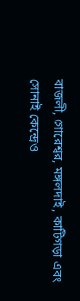বাজলী, গোরেশ্বর, মঙ্গলদাই, কাটিগড়া এবং সোনাই কেন্দ্রেও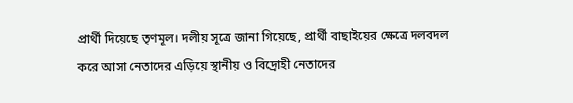প্রার্থী দিয়েছে তৃণমূল। দলীয় সূত্রে জানা গিয়েছে, প্রার্থী বাছাইয়ের ক্ষেত্রে দলবদল করে আসা নেতাদের এড়িয়ে স্থানীয় ও বিদ্রোহী নেতাদের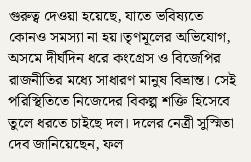গুরুত্ব দেওয়া হয়েছে, যাতে ভবিষ্যতে কোনও সমস্যা না হয়।তৃণমূলের অভিযোগ, অসমে দীর্ঘদিন ধরে কংগ্রেস ও বিজেপির রাজনীতির মধ্যে সাধারণ মানুষ বিভ্রান্ত। সেই পরিস্থিতিতে নিজেদের বিকল্প শক্তি হিসেবে তুলে ধরতে চাইছে দল। দলের নেত্রী সুস্মিতা দেব জানিয়েছেন, ফল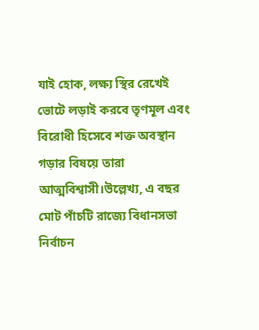যাই হোক, লক্ষ্য স্থির রেখেই ভোটে লড়াই করবে তৃণমূল এবং বিরোধী হিসেবে শক্ত অবস্থান গড়ার বিষয়ে তারা আত্মবিশ্বাসী।উল্লেখ্য, এ বছর মোট পাঁচটি রাজ্যে বিধানসভা নির্বাচন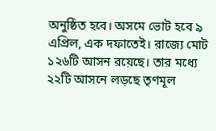অনুষ্ঠিত হবে। অসমে ভোট হবে ৯ এপ্রিল, এক দফাতেই। রাজ্যে মোট ১২৬টি আসন রয়েছে। তার মধ্যে ২২টি আসনে লড়ছে তৃণমূল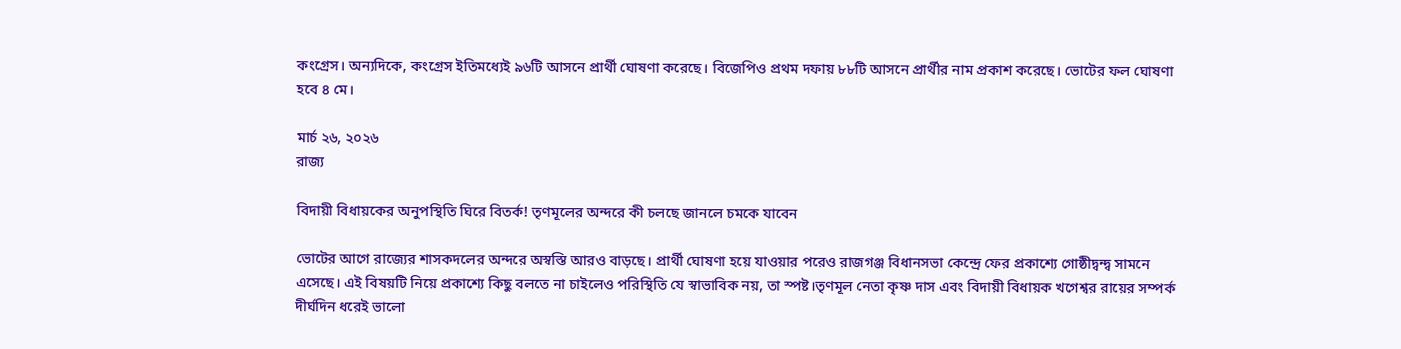কংগ্রেস। অন্যদিকে, কংগ্রেস ইতিমধ্যেই ৯৬টি আসনে প্রার্থী ঘোষণা করেছে। বিজেপিও প্রথম দফায় ৮৮টি আসনে প্রার্থীর নাম প্রকাশ করেছে। ভোটের ফল ঘোষণা হবে ৪ মে।

মার্চ ২৬, ২০২৬
রাজ্য

বিদায়ী বিধায়কের অনুপস্থিতি ঘিরে বিতর্ক! তৃণমূলের অন্দরে কী চলছে জানলে চমকে যাবেন

ভোটের আগে রাজ্যের শাসকদলের অন্দরে অস্বস্তি আরও বাড়ছে। প্রার্থী ঘোষণা হয়ে যাওয়ার পরেও রাজগঞ্জ বিধানসভা কেন্দ্রে ফের প্রকাশ্যে গোষ্ঠীদ্বন্দ্ব সামনে এসেছে। এই বিষয়টি নিয়ে প্রকাশ্যে কিছু বলতে না চাইলেও পরিস্থিতি যে স্বাভাবিক নয়, তা স্পষ্ট।তৃণমূল নেতা কৃষ্ণ দাস এবং বিদায়ী বিধায়ক খগেশ্বর রায়ের সম্পর্ক দীর্ঘদিন ধরেই ভালো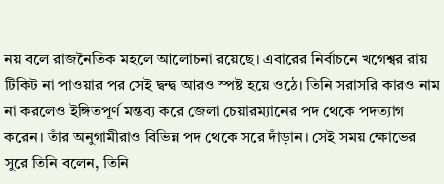নয় বলে রাজনৈতিক মহলে আলোচনা রয়েছে। এবারের নির্বাচনে খগেশ্বর রায় টিকিট না পাওয়ার পর সেই দ্বন্দ্ব আরও স্পষ্ট হয়ে ওঠে। তিনি সরাসরি কারও নাম না করলেও ইঙ্গিতপূর্ণ মন্তব্য করে জেলা চেয়ারম্যানের পদ থেকে পদত্যাগ করেন। তাঁর অনুগামীরাও বিভিন্ন পদ থেকে সরে দাঁড়ান। সেই সময় ক্ষোভের সুরে তিনি বলেন, তিনি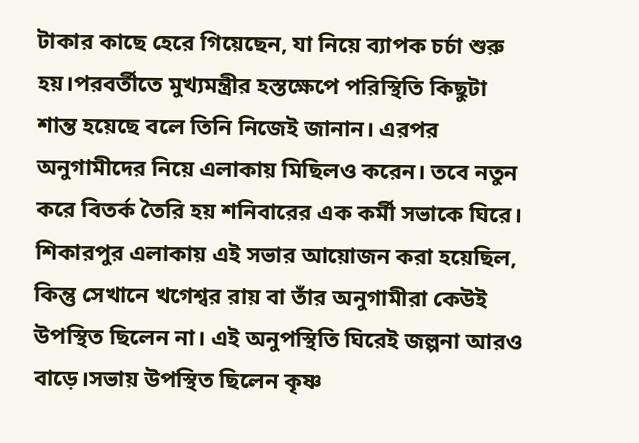টাকার কাছে হেরে গিয়েছেন, যা নিয়ে ব্যাপক চর্চা শুরু হয়।পরবর্তীতে মুখ্যমন্ত্রীর হস্তক্ষেপে পরিস্থিতি কিছুটা শান্ত হয়েছে বলে তিনি নিজেই জানান। এরপর অনুগামীদের নিয়ে এলাকায় মিছিলও করেন। তবে নতুন করে বিতর্ক তৈরি হয় শনিবারের এক কর্মী সভাকে ঘিরে। শিকারপুর এলাকায় এই সভার আয়োজন করা হয়েছিল, কিন্তু সেখানে খগেশ্বর রায় বা তাঁর অনুগামীরা কেউই উপস্থিত ছিলেন না। এই অনুপস্থিতি ঘিরেই জল্পনা আরও বাড়ে।সভায় উপস্থিত ছিলেন কৃষ্ণ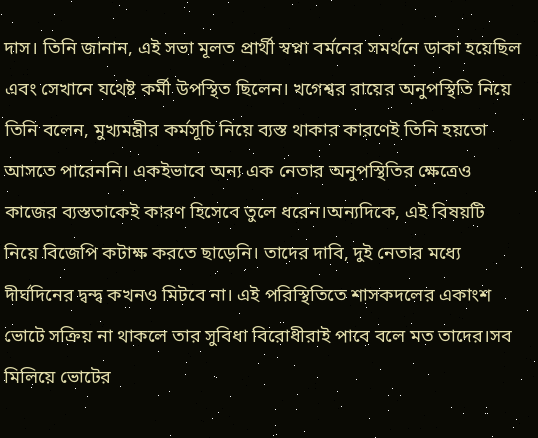দাস। তিনি জানান, এই সভা মূলত প্রার্থী স্বপ্না বর্মনের সমর্থনে ডাকা হয়েছিল এবং সেখানে যথেষ্ট কর্মী উপস্থিত ছিলেন। খগেশ্বর রায়ের অনুপস্থিতি নিয়ে তিনি বলেন, মুখ্যমন্ত্রীর কর্মসূচি নিয়ে ব্যস্ত থাকার কারণেই তিনি হয়তো আসতে পারেননি। একইভাবে অন্য এক নেতার অনুপস্থিতির ক্ষেত্রেও কাজের ব্যস্ততাকেই কারণ হিসেবে তুলে ধরেন।অন্যদিকে, এই বিষয়টি নিয়ে বিজেপি কটাক্ষ করতে ছাড়েনি। তাদের দাবি, দুই নেতার মধ্যে দীর্ঘদিনের দ্বন্দ্ব কখনও মিটবে না। এই পরিস্থিতিতে শাসকদলের একাংশ ভোটে সক্রিয় না থাকলে তার সুবিধা বিরোধীরাই পাবে বলে মত তাদের।সব মিলিয়ে ভোটের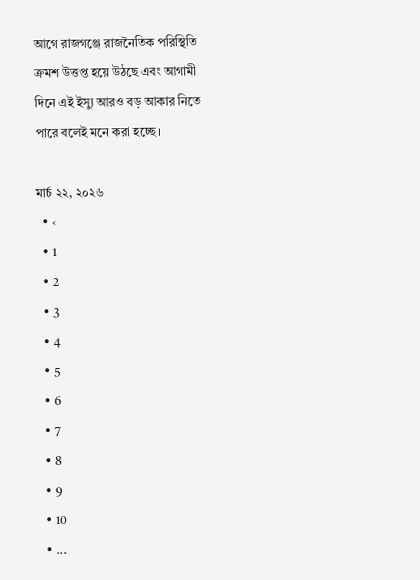আগে রাজগঞ্জে রাজনৈতিক পরিস্থিতি ক্রমশ উত্তপ্ত হয়ে উঠছে এবং আগামী দিনে এই ইস্যু আরও বড় আকার নিতে পারে বলেই মনে করা হচ্ছে।

মার্চ ২২, ২০২৬
  • ‹
  • 1
  • 2
  • 3
  • 4
  • 5
  • 6
  • 7
  • 8
  • 9
  • 10
  • ...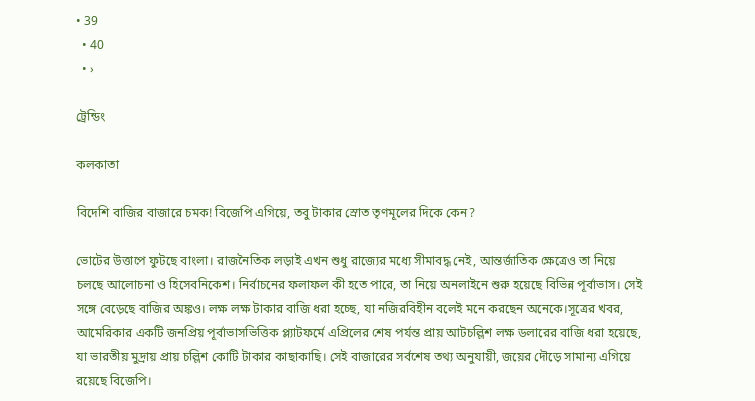• 39
  • 40
  • ›

ট্রেন্ডিং

কলকাতা

বিদেশি বাজির বাজারে চমক! বিজেপি এগিয়ে, তবু টাকার স্রোত তৃণমূলের দিকে কেন?

ভোটের উত্তাপে ফুটছে বাংলা। রাজনৈতিক লড়াই এখন শুধু রাজ্যের মধ্যে সীমাবদ্ধ নেই, আন্তর্জাতিক ক্ষেত্রেও তা নিয়ে চলছে আলোচনা ও হিসেবনিকেশ। নির্বাচনের ফলাফল কী হতে পারে, তা নিয়ে অনলাইনে শুরু হয়েছে বিভিন্ন পূর্বাভাস। সেই সঙ্গে বেড়েছে বাজির অঙ্কও। লক্ষ লক্ষ টাকার বাজি ধরা হচ্ছে, যা নজিরবিহীন বলেই মনে করছেন অনেকে।সূত্রের খবর, আমেরিকার একটি জনপ্রিয় পূর্বাভাসভিত্তিক প্ল্যাটফর্মে এপ্রিলের শেষ পর্যন্ত প্রায় আটচল্লিশ লক্ষ ডলারের বাজি ধরা হয়েছে, যা ভারতীয় মুদ্রায় প্রায় চল্লিশ কোটি টাকার কাছাকাছি। সেই বাজারের সর্বশেষ তথ্য অনুযায়ী, জয়ের দৌড়ে সামান্য এগিয়ে রয়েছে বিজেপি।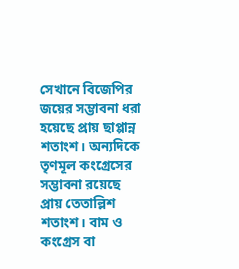সেখানে বিজেপির জয়ের সম্ভাবনা ধরা হয়েছে প্রায় ছাপ্পান্ন শতাংশ। অন্যদিকে তৃণমূল কংগ্রেসের সম্ভাবনা রয়েছে প্রায় তেতাল্লিশ শতাংশ। বাম ও কংগ্রেস বা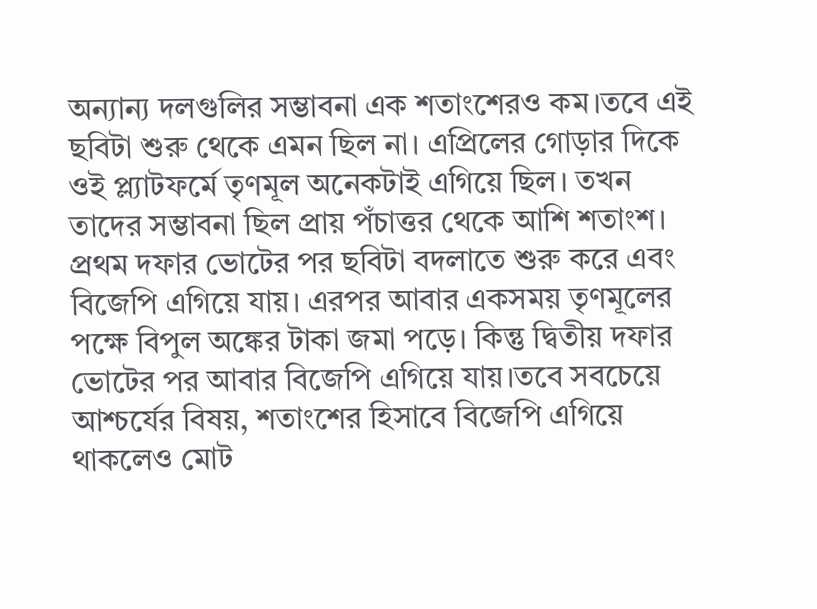অন্যান্য দলগুলির সম্ভাবনা এক শতাংশেরও কম।তবে এই ছবিটা শুরু থেকে এমন ছিল না। এপ্রিলের গোড়ার দিকে ওই প্ল্যাটফর্মে তৃণমূল অনেকটাই এগিয়ে ছিল। তখন তাদের সম্ভাবনা ছিল প্রায় পঁচাত্তর থেকে আশি শতাংশ। প্রথম দফার ভোটের পর ছবিটা বদলাতে শুরু করে এবং বিজেপি এগিয়ে যায়। এরপর আবার একসময় তৃণমূলের পক্ষে বিপুল অঙ্কের টাকা জমা পড়ে। কিন্তু দ্বিতীয় দফার ভোটের পর আবার বিজেপি এগিয়ে যায়।তবে সবচেয়ে আশ্চর্যের বিষয়, শতাংশের হিসাবে বিজেপি এগিয়ে থাকলেও মোট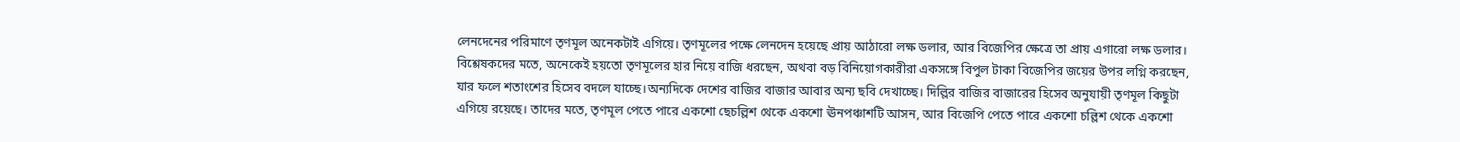লেনদেনের পরিমাণে তৃণমূল অনেকটাই এগিয়ে। তৃণমূলের পক্ষে লেনদেন হয়েছে প্রায় আঠারো লক্ষ ডলার, আর বিজেপির ক্ষেত্রে তা প্রায় এগারো লক্ষ ডলার। বিশ্লেষকদের মতে, অনেকেই হয়তো তৃণমূলের হার নিয়ে বাজি ধরছেন, অথবা বড় বিনিয়োগকারীরা একসঙ্গে বিপুল টাকা বিজেপির জয়ের উপর লগ্নি করছেন, যার ফলে শতাংশের হিসেব বদলে যাচ্ছে।অন্যদিকে দেশের বাজির বাজার আবার অন্য ছবি দেখাচ্ছে। দিল্লির বাজির বাজারের হিসেব অনুযায়ী তৃণমূল কিছুটা এগিয়ে রয়েছে। তাদের মতে, তৃণমূল পেতে পারে একশো ছেচল্লিশ থেকে একশো ঊনপঞ্চাশটি আসন, আর বিজেপি পেতে পারে একশো চল্লিশ থেকে একশো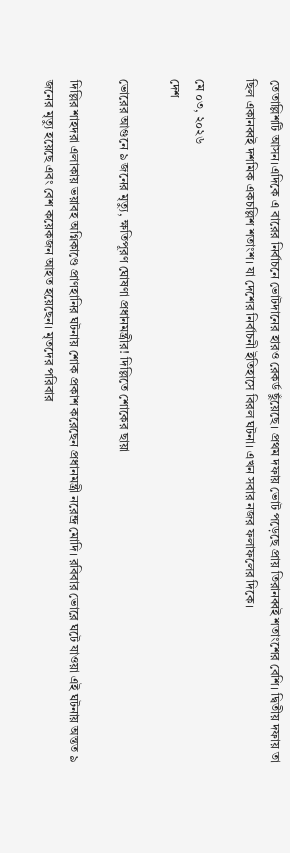তেতাল্লিশটি আসন।এদিকে এ বারের নির্বাচনে ভোটদানের হারও রেকর্ড ছুঁয়েছে। প্রথম দফায় ভোট পড়েছে প্রায় তিরানব্বই শতাংশের বেশি। দ্বিতীয় দফায় তা ছিল একানব্বই দশমিক একচল্লিশ শতাংশ। যা দেশের নির্বাচনী ইতিহাসে বিরল ঘটনা। এখন সবার নজর ফলাফলের দিকে।

মে ০৩, ২০২৬
দেশ

ভোরের আগুনে ৯ জনের মৃত্যু, ক্ষতিপূরণ ঘোষণা প্রধানমন্ত্রীর! দিল্লিতে শোকের ছায়া

দিল্লির শাহদরা এলাকায় ভয়াবহ অগ্নিকাণ্ডে প্রাণহানির ঘটনায় শোক প্রকাশ করেছেন প্রধানমন্ত্রী নরেন্দ্র মোদি। রবিবার ভোরে ঘটে যাওয়া এই ঘটনায় অন্তত ৯ জনের মৃত্যু হয়েছে এবং বেশ কয়েকজন আহত হয়েছেন। মৃতদের পরিবার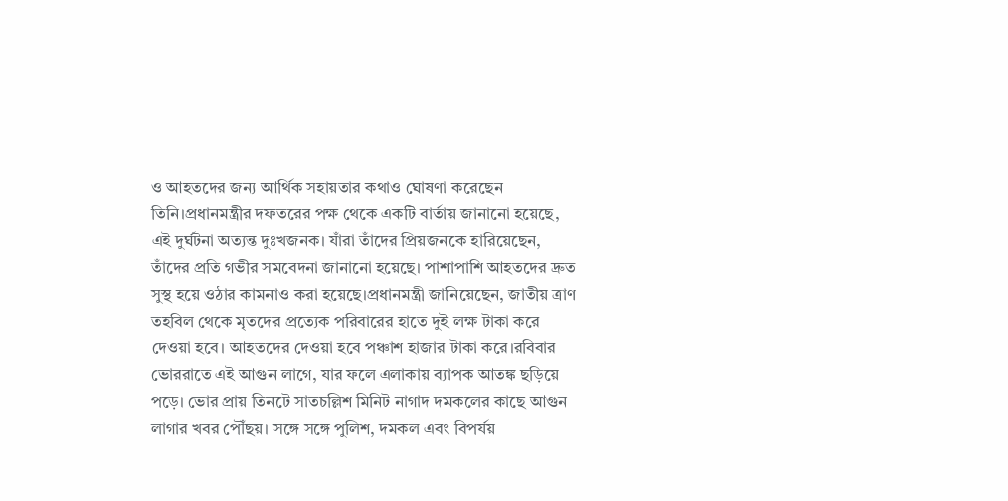ও আহতদের জন্য আর্থিক সহায়তার কথাও ঘোষণা করেছেন তিনি।প্রধানমন্ত্রীর দফতরের পক্ষ থেকে একটি বার্তায় জানানো হয়েছে, এই দুর্ঘটনা অত্যন্ত দুঃখজনক। যাঁরা তাঁদের প্রিয়জনকে হারিয়েছেন, তাঁদের প্রতি গভীর সমবেদনা জানানো হয়েছে। পাশাপাশি আহতদের দ্রুত সুস্থ হয়ে ওঠার কামনাও করা হয়েছে।প্রধানমন্ত্রী জানিয়েছেন, জাতীয় ত্রাণ তহবিল থেকে মৃতদের প্রত্যেক পরিবারের হাতে দুই লক্ষ টাকা করে দেওয়া হবে। আহতদের দেওয়া হবে পঞ্চাশ হাজার টাকা করে।রবিবার ভোররাতে এই আগুন লাগে, যার ফলে এলাকায় ব্যাপক আতঙ্ক ছড়িয়ে পড়ে। ভোর প্রায় তিনটে সাতচল্লিশ মিনিট নাগাদ দমকলের কাছে আগুন লাগার খবর পৌঁছয়। সঙ্গে সঙ্গে পুলিশ, দমকল এবং বিপর্যয়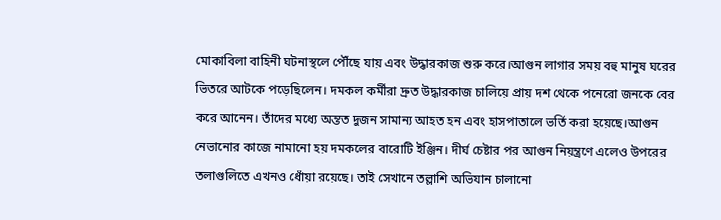মোকাবিলা বাহিনী ঘটনাস্থলে পৌঁছে যায় এবং উদ্ধারকাজ শুরু করে।আগুন লাগার সময় বহু মানুষ ঘরের ভিতরে আটকে পড়েছিলেন। দমকল কর্মীরা দ্রুত উদ্ধারকাজ চালিয়ে প্রায় দশ থেকে পনেরো জনকে বের করে আনেন। তাঁদের মধ্যে অন্তত দুজন সামান্য আহত হন এবং হাসপাতালে ভর্তি করা হয়েছে।আগুন নেভানোর কাজে নামানো হয় দমকলের বারোটি ইঞ্জিন। দীর্ঘ চেষ্টার পর আগুন নিয়ন্ত্রণে এলেও উপরের তলাগুলিতে এখনও ধোঁয়া রয়েছে। তাই সেখানে তল্লাশি অভিযান চালানো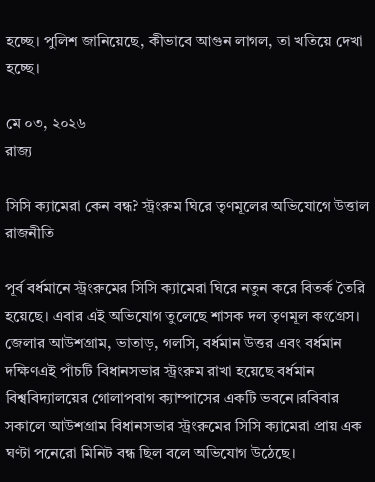হচ্ছে। পুলিশ জানিয়েছে, কীভাবে আগুন লাগল, তা খতিয়ে দেখা হচ্ছে।

মে ০৩, ২০২৬
রাজ্য

সিসি ক্যামেরা কেন বন্ধ? স্ট্রংরুম ঘিরে তৃণমূলের অভিযোগে উত্তাল রাজনীতি

পূর্ব বর্ধমানে স্ট্রংরুমের সিসি ক্যামেরা ঘিরে নতুন করে বিতর্ক তৈরি হয়েছে। এবার এই অভিযোগ তুলেছে শাসক দল তৃণমূল কংগ্রেস। জেলার আউশগ্রাম, ভাতাড়, গলসি, বর্ধমান উত্তর এবং বর্ধমান দক্ষিণএই পাঁচটি বিধানসভার স্ট্রংরুম রাখা হয়েছে বর্ধমান বিশ্ববিদ্যালয়ের গোলাপবাগ ক্যাম্পাসের একটি ভবনে।রবিবার সকালে আউশগ্রাম বিধানসভার স্ট্রংরুমের সিসি ক্যামেরা প্রায় এক ঘণ্টা পনেরো মিনিট বন্ধ ছিল বলে অভিযোগ উঠেছে।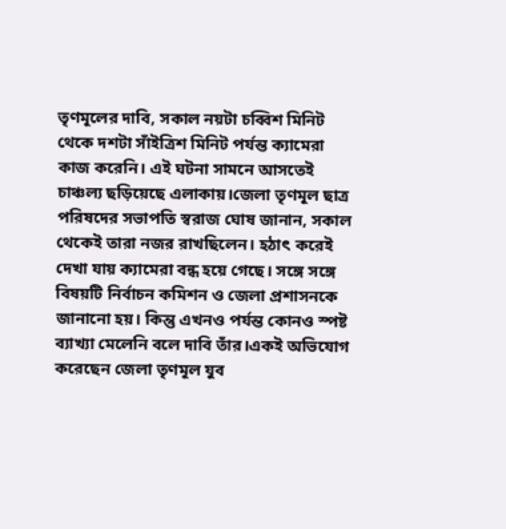তৃণমূলের দাবি, সকাল নয়টা চব্বিশ মিনিট থেকে দশটা সাঁইত্রিশ মিনিট পর্যন্ত ক্যামেরা কাজ করেনি। এই ঘটনা সামনে আসতেই চাঞ্চল্য ছড়িয়েছে এলাকায়।জেলা তৃণমূল ছাত্র পরিষদের সভাপতি স্বরাজ ঘোষ জানান, সকাল থেকেই তারা নজর রাখছিলেন। হঠাৎ করেই দেখা যায় ক্যামেরা বন্ধ হয়ে গেছে। সঙ্গে সঙ্গে বিষয়টি নির্বাচন কমিশন ও জেলা প্রশাসনকে জানানো হয়। কিন্তু এখনও পর্যন্ত কোনও স্পষ্ট ব্যাখ্যা মেলেনি বলে দাবি তাঁর।একই অভিযোগ করেছেন জেলা তৃণমূল যুব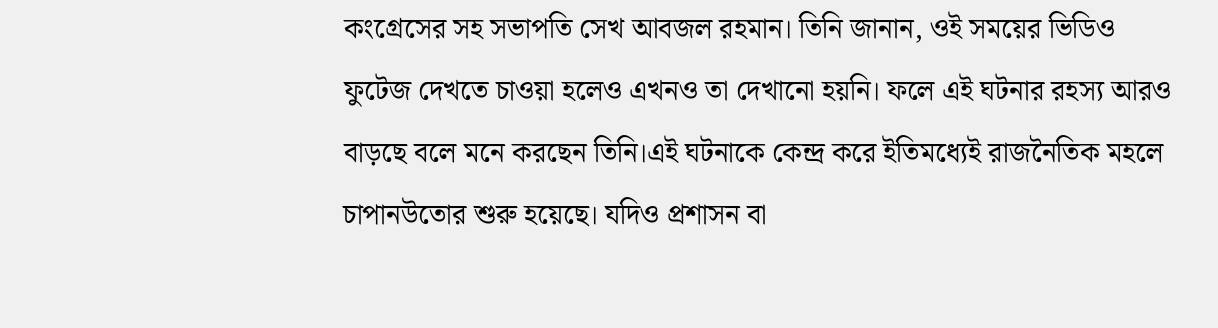কংগ্রেসের সহ সভাপতি সেখ আবজল রহমান। তিনি জানান, ওই সময়ের ভিডিও ফুটেজ দেখতে চাওয়া হলেও এখনও তা দেখানো হয়নি। ফলে এই ঘটনার রহস্য আরও বাড়ছে বলে মনে করছেন তিনি।এই ঘটনাকে কেন্দ্র করে ইতিমধ্যেই রাজনৈতিক মহলে চাপানউতোর শুরু হয়েছে। যদিও প্রশাসন বা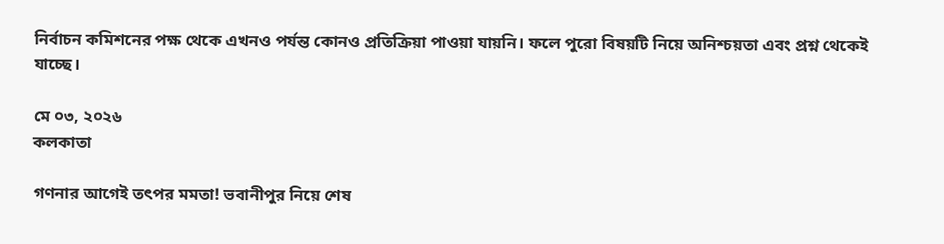নির্বাচন কমিশনের পক্ষ থেকে এখনও পর্যন্ত কোনও প্রতিক্রিয়া পাওয়া যায়নি। ফলে পুরো বিষয়টি নিয়ে অনিশ্চয়তা এবং প্রশ্ন থেকেই যাচ্ছে।

মে ০৩, ২০২৬
কলকাতা

গণনার আগেই তৎপর মমতা! ভবানীপুর নিয়ে শেষ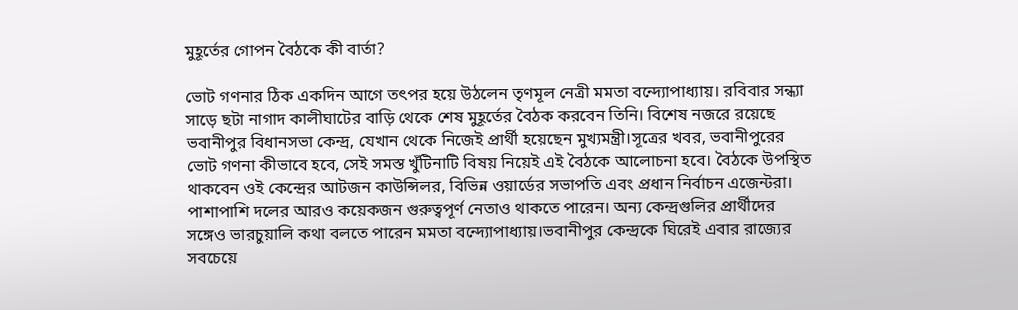মুহূর্তের গোপন বৈঠকে কী বার্তা?

ভোট গণনার ঠিক একদিন আগে তৎপর হয়ে উঠলেন তৃণমূল নেত্রী মমতা বন্দ্যোপাধ্যায়। রবিবার সন্ধ্যা সাড়ে ছটা নাগাদ কালীঘাটের বাড়ি থেকে শেষ মুহূর্তের বৈঠক করবেন তিনি। বিশেষ নজরে রয়েছে ভবানীপুর বিধানসভা কেন্দ্র, যেখান থেকে নিজেই প্রার্থী হয়েছেন মুখ্যমন্ত্রী।সূত্রের খবর, ভবানীপুরের ভোট গণনা কীভাবে হবে, সেই সমস্ত খুঁটিনাটি বিষয় নিয়েই এই বৈঠকে আলোচনা হবে। বৈঠকে উপস্থিত থাকবেন ওই কেন্দ্রের আটজন কাউন্সিলর, বিভিন্ন ওয়ার্ডের সভাপতি এবং প্রধান নির্বাচন এজেন্টরা। পাশাপাশি দলের আরও কয়েকজন গুরুত্বপূর্ণ নেতাও থাকতে পারেন। অন্য কেন্দ্রগুলির প্রার্থীদের সঙ্গেও ভারচুয়ালি কথা বলতে পারেন মমতা বন্দ্যোপাধ্যায়।ভবানীপুর কেন্দ্রকে ঘিরেই এবার রাজ্যের সবচেয়ে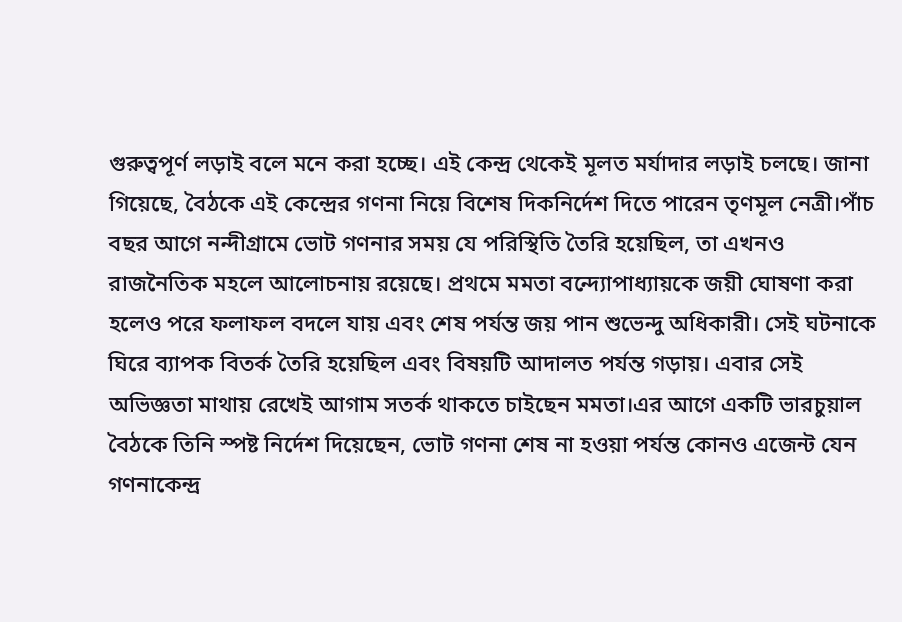গুরুত্বপূর্ণ লড়াই বলে মনে করা হচ্ছে। এই কেন্দ্র থেকেই মূলত মর্যাদার লড়াই চলছে। জানা গিয়েছে, বৈঠকে এই কেন্দ্রের গণনা নিয়ে বিশেষ দিকনির্দেশ দিতে পারেন তৃণমূল নেত্রী।পাঁচ বছর আগে নন্দীগ্রামে ভোট গণনার সময় যে পরিস্থিতি তৈরি হয়েছিল, তা এখনও রাজনৈতিক মহলে আলোচনায় রয়েছে। প্রথমে মমতা বন্দ্যোপাধ্যায়কে জয়ী ঘোষণা করা হলেও পরে ফলাফল বদলে যায় এবং শেষ পর্যন্ত জয় পান শুভেন্দু অধিকারী। সেই ঘটনাকে ঘিরে ব্যাপক বিতর্ক তৈরি হয়েছিল এবং বিষয়টি আদালত পর্যন্ত গড়ায়। এবার সেই অভিজ্ঞতা মাথায় রেখেই আগাম সতর্ক থাকতে চাইছেন মমতা।এর আগে একটি ভারচুয়াল বৈঠকে তিনি স্পষ্ট নির্দেশ দিয়েছেন, ভোট গণনা শেষ না হওয়া পর্যন্ত কোনও এজেন্ট যেন গণনাকেন্দ্র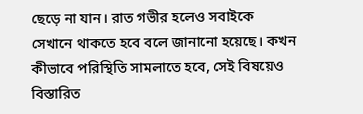ছেড়ে না যান। রাত গভীর হলেও সবাইকে সেখানে থাকতে হবে বলে জানানো হয়েছে। কখন কীভাবে পরিস্থিতি সামলাতে হবে, সেই বিষয়েও বিস্তারিত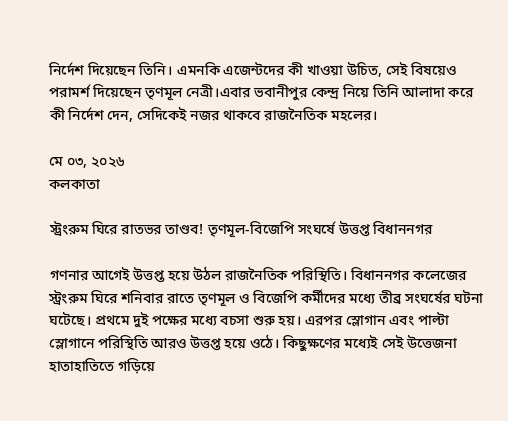নির্দেশ দিয়েছেন তিনি। এমনকি এজেন্টদের কী খাওয়া উচিত, সেই বিষয়েও পরামর্শ দিয়েছেন তৃণমূল নেত্রী।এবার ভবানীপুর কেন্দ্র নিয়ে তিনি আলাদা করে কী নির্দেশ দেন, সেদিকেই নজর থাকবে রাজনৈতিক মহলের।

মে ০৩, ২০২৬
কলকাতা

স্ট্রংরুম ঘিরে রাতভর তাণ্ডব! তৃণমূল-বিজেপি সংঘর্ষে উত্তপ্ত বিধাননগর

গণনার আগেই উত্তপ্ত হয়ে উঠল রাজনৈতিক পরিস্থিতি। বিধাননগর কলেজের স্ট্রংরুম ঘিরে শনিবার রাতে তৃণমূল ও বিজেপি কর্মীদের মধ্যে তীব্র সংঘর্ষের ঘটনা ঘটেছে। প্রথমে দুই পক্ষের মধ্যে বচসা শুরু হয়। এরপর স্লোগান এবং পাল্টা স্লোগানে পরিস্থিতি আরও উত্তপ্ত হয়ে ওঠে। কিছুক্ষণের মধ্যেই সেই উত্তেজনা হাতাহাতিতে গড়িয়ে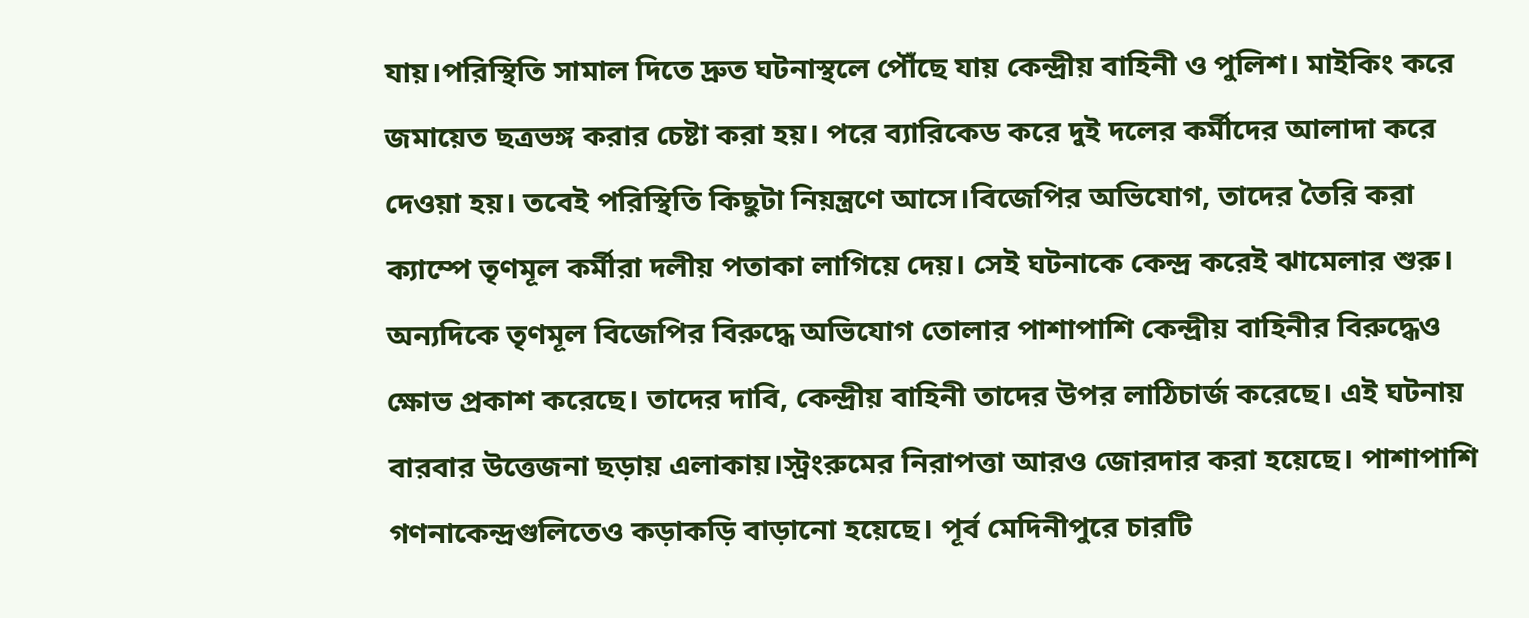যায়।পরিস্থিতি সামাল দিতে দ্রুত ঘটনাস্থলে পৌঁছে যায় কেন্দ্রীয় বাহিনী ও পুলিশ। মাইকিং করে জমায়েত ছত্রভঙ্গ করার চেষ্টা করা হয়। পরে ব্যারিকেড করে দুই দলের কর্মীদের আলাদা করে দেওয়া হয়। তবেই পরিস্থিতি কিছুটা নিয়ন্ত্রণে আসে।বিজেপির অভিযোগ, তাদের তৈরি করা ক্যাম্পে তৃণমূল কর্মীরা দলীয় পতাকা লাগিয়ে দেয়। সেই ঘটনাকে কেন্দ্র করেই ঝামেলার শুরু। অন্যদিকে তৃণমূল বিজেপির বিরুদ্ধে অভিযোগ তোলার পাশাপাশি কেন্দ্রীয় বাহিনীর বিরুদ্ধেও ক্ষোভ প্রকাশ করেছে। তাদের দাবি, কেন্দ্রীয় বাহিনী তাদের উপর লাঠিচার্জ করেছে। এই ঘটনায় বারবার উত্তেজনা ছড়ায় এলাকায়।স্ট্রংরুমের নিরাপত্তা আরও জোরদার করা হয়েছে। পাশাপাশি গণনাকেন্দ্রগুলিতেও কড়াকড়ি বাড়ানো হয়েছে। পূর্ব মেদিনীপুরে চারটি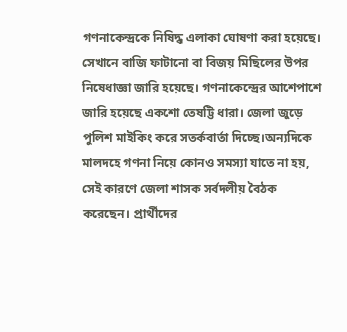গণনাকেন্দ্রকে নিষিদ্ধ এলাকা ঘোষণা করা হয়েছে। সেখানে বাজি ফাটানো বা বিজয় মিছিলের উপর নিষেধাজ্ঞা জারি হয়েছে। গণনাকেন্দ্রের আশেপাশে জারি হয়েছে একশো তেষট্টি ধারা। জেলা জুড়ে পুলিশ মাইকিং করে সতর্কবার্তা দিচ্ছে।অন্যদিকে মালদহে গণনা নিয়ে কোনও সমস্যা যাতে না হয়, সেই কারণে জেলা শাসক সর্বদলীয় বৈঠক করেছেন। প্রার্থীদের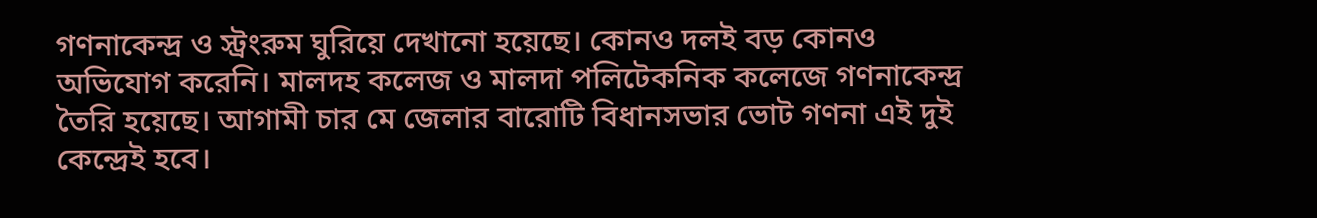গণনাকেন্দ্র ও স্ট্রংরুম ঘুরিয়ে দেখানো হয়েছে। কোনও দলই বড় কোনও অভিযোগ করেনি। মালদহ কলেজ ও মালদা পলিটেকনিক কলেজে গণনাকেন্দ্র তৈরি হয়েছে। আগামী চার মে জেলার বারোটি বিধানসভার ভোট গণনা এই দুই কেন্দ্রেই হবে।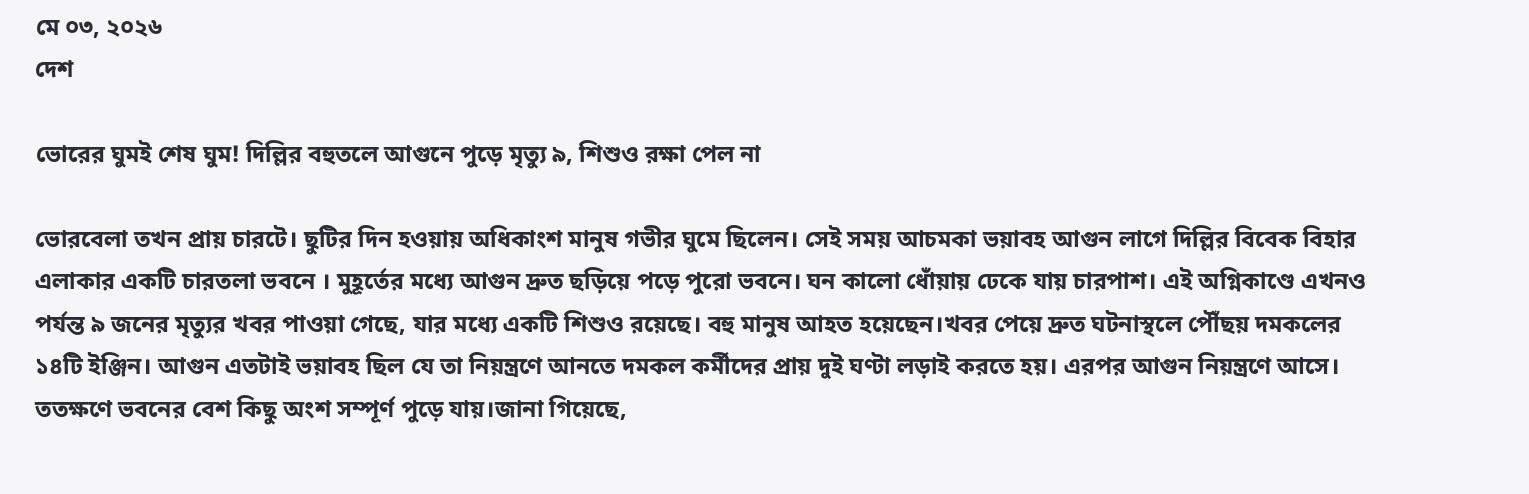মে ০৩, ২০২৬
দেশ

ভোরের ঘুমই শেষ ঘুম! দিল্লির বহুতলে আগুনে পুড়ে মৃত্যু ৯, শিশুও রক্ষা পেল না

ভোরবেলা তখন প্রায় চারটে। ছুটির দিন হওয়ায় অধিকাংশ মানুষ গভীর ঘুমে ছিলেন। সেই সময় আচমকা ভয়াবহ আগুন লাগে দিল্লির বিবেক বিহার এলাকার একটি চারতলা ভবনে । মুহূর্তের মধ্যে আগুন দ্রুত ছড়িয়ে পড়ে পুরো ভবনে। ঘন কালো ধোঁয়ায় ঢেকে যায় চারপাশ। এই অগ্নিকাণ্ডে এখনও পর্যন্ত ৯ জনের মৃত্যুর খবর পাওয়া গেছে, যার মধ্যে একটি শিশুও রয়েছে। বহু মানুষ আহত হয়েছেন।খবর পেয়ে দ্রুত ঘটনাস্থলে পৌঁছয় দমকলের ১৪টি ইঞ্জিন। আগুন এতটাই ভয়াবহ ছিল যে তা নিয়ন্ত্রণে আনতে দমকল কর্মীদের প্রায় দুই ঘণ্টা লড়াই করতে হয়। এরপর আগুন নিয়ন্ত্রণে আসে। ততক্ষণে ভবনের বেশ কিছু অংশ সম্পূর্ণ পুড়ে যায়।জানা গিয়েছে,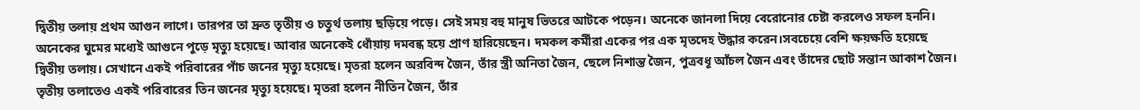দ্বিতীয় তলায় প্রথম আগুন লাগে। তারপর তা দ্রুত তৃতীয় ও চতুর্থ তলায় ছড়িয়ে পড়ে। সেই সময় বহু মানুষ ভিতরে আটকে পড়েন। অনেকে জানলা দিয়ে বেরোনোর চেষ্টা করলেও সফল হননি। অনেকের ঘুমের মধ্যেই আগুনে পুড়ে মৃত্যু হয়েছে। আবার অনেকেই ধোঁয়ায় দমবন্ধ হয়ে প্রাণ হারিয়েছেন। দমকল কর্মীরা একের পর এক মৃতদেহ উদ্ধার করেন।সবচেয়ে বেশি ক্ষয়ক্ষতি হয়েছে দ্বিতীয় তলায়। সেখানে একই পরিবারের পাঁচ জনের মৃত্যু হয়েছে। মৃতরা হলেন অরবিন্দ জৈন, তাঁর স্ত্রী অনিতা জৈন, ছেলে নিশান্ত জৈন, পুত্রবধূ আঁচল জৈন এবং তাঁদের ছোট সন্তান আকাশ জৈন। তৃতীয় তলাতেও একই পরিবারের তিন জনের মৃত্যু হয়েছে। মৃতরা হলেন নীতিন জৈন, তাঁর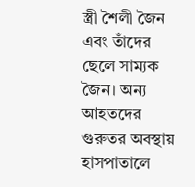স্ত্রী শৈলী জৈন এবং তাঁদের ছেলে সাম্যক জৈন। অন্য আহতদের গুরুতর অবস্থায় হাসপাতালে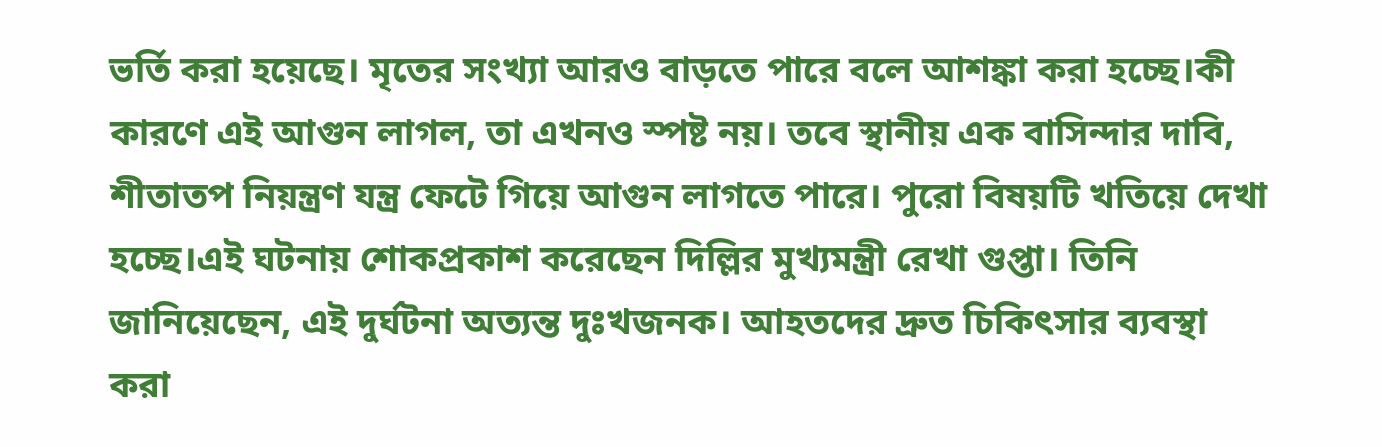ভর্তি করা হয়েছে। মৃতের সংখ্যা আরও বাড়তে পারে বলে আশঙ্কা করা হচ্ছে।কী কারণে এই আগুন লাগল, তা এখনও স্পষ্ট নয়। তবে স্থানীয় এক বাসিন্দার দাবি, শীতাতপ নিয়ন্ত্রণ যন্ত্র ফেটে গিয়ে আগুন লাগতে পারে। পুরো বিষয়টি খতিয়ে দেখা হচ্ছে।এই ঘটনায় শোকপ্রকাশ করেছেন দিল্লির মুখ্যমন্ত্রী রেখা গুপ্তা। তিনি জানিয়েছেন, এই দুর্ঘটনা অত্যন্ত দুঃখজনক। আহতদের দ্রুত চিকিৎসার ব্যবস্থা করা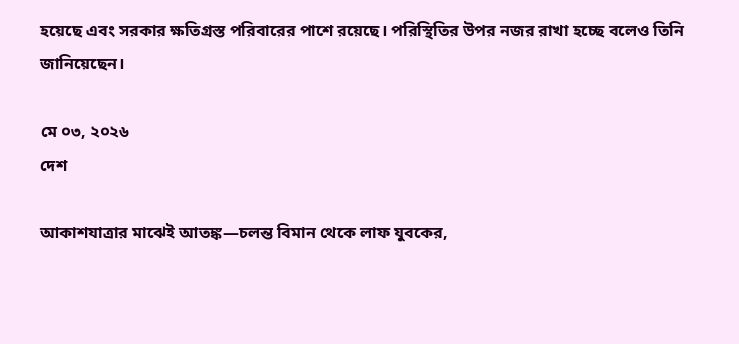হয়েছে এবং সরকার ক্ষতিগ্রস্ত পরিবারের পাশে রয়েছে। পরিস্থিতির উপর নজর রাখা হচ্ছে বলেও তিনি জানিয়েছেন।

মে ০৩, ২০২৬
দেশ

আকাশযাত্রার মাঝেই আতঙ্ক—চলন্ত বিমান থেকে লাফ যুবকের,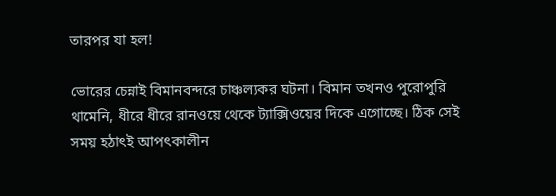তারপর যা হল!

ভোরের চেন্নাই বিমানবন্দরে চাঞ্চল্যকর ঘটনা। বিমান তখনও পুরোপুরি থামেনি, ধীরে ধীরে রানওয়ে থেকে ট্যাক্সিওয়ের দিকে এগোচ্ছে। ঠিক সেই সময় হঠাৎই আপৎকালীন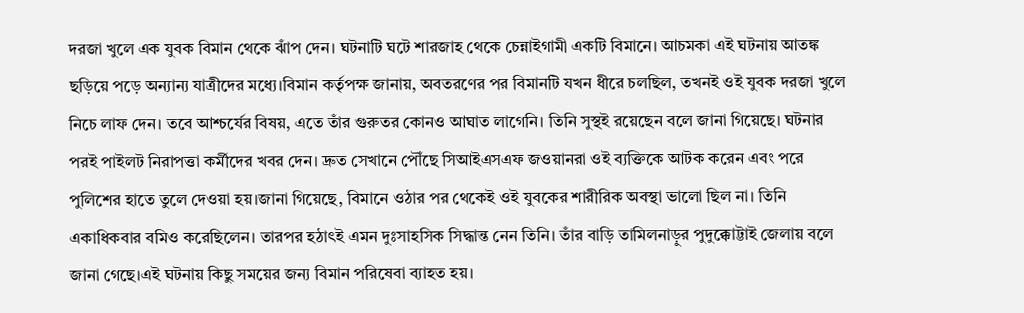দরজা খুলে এক যুবক বিমান থেকে ঝাঁপ দেন। ঘটনাটি ঘটে শারজাহ থেকে চেন্নাইগামী একটি বিমানে। আচমকা এই ঘটনায় আতঙ্ক ছড়িয়ে পড়ে অন্যান্য যাত্রীদের মধ্যে।বিমান কর্তৃপক্ষ জানায়, অবতরণের পর বিমানটি যখন ধীরে চলছিল, তখনই ওই যুবক দরজা খুলে নিচে লাফ দেন। তবে আশ্চর্যের বিষয়, এতে তাঁর গুরুতর কোনও আঘাত লাগেনি। তিনি সুস্থই রয়েছেন বলে জানা গিয়েছে। ঘটনার পরই পাইলট নিরাপত্তা কর্মীদের খবর দেন। দ্রুত সেখানে পৌঁছে সিআইএসএফ জওয়ানরা ওই ব্যক্তিকে আটক করেন এবং পরে পুলিশের হাতে তুলে দেওয়া হয়।জানা গিয়েছে, বিমানে ওঠার পর থেকেই ওই যুবকের শারীরিক অবস্থা ভালো ছিল না। তিনি একাধিকবার বমিও করেছিলেন। তারপর হঠাৎই এমন দুঃসাহসিক সিদ্ধান্ত নেন তিনি। তাঁর বাড়ি তামিলনাড়ুর পুদুক্কোট্টাই জেলায় বলে জানা গেছে।এই ঘটনায় কিছু সময়ের জন্য বিমান পরিষেবা ব্যাহত হয়।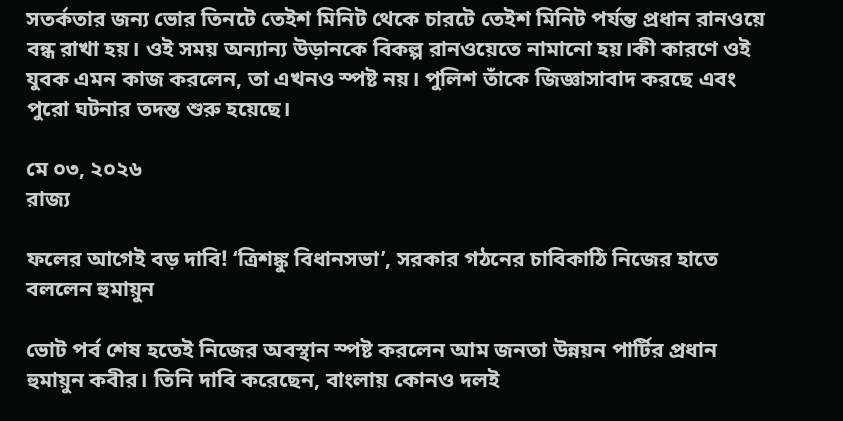সতর্কতার জন্য ভোর তিনটে তেইশ মিনিট থেকে চারটে তেইশ মিনিট পর্যন্ত প্রধান রানওয়ে বন্ধ রাখা হয়। ওই সময় অন্যান্য উড়ানকে বিকল্প রানওয়েতে নামানো হয়।কী কারণে ওই যুবক এমন কাজ করলেন, তা এখনও স্পষ্ট নয়। পুলিশ তাঁকে জিজ্ঞাসাবাদ করছে এবং পুরো ঘটনার তদন্ত শুরু হয়েছে।

মে ০৩, ২০২৬
রাজ্য

ফলের আগেই বড় দাবি! ‘ত্রিশঙ্কু বিধানসভা’, সরকার গঠনের চাবিকাঠি নিজের হাতে বললেন হুমায়ুন

ভোট পর্ব শেষ হতেই নিজের অবস্থান স্পষ্ট করলেন আম জনতা উন্নয়ন পার্টির প্রধান হুমায়ুন কবীর। তিনি দাবি করেছেন, বাংলায় কোনও দলই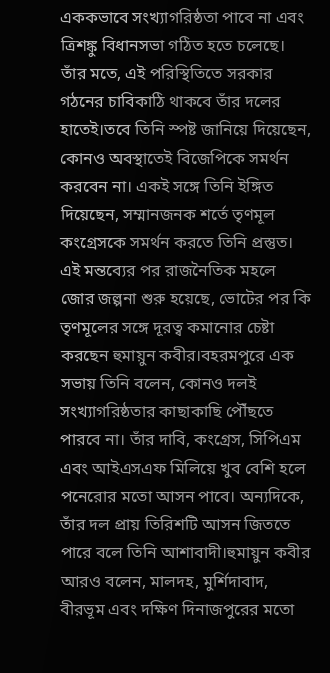এককভাবে সংখ্যাগরিষ্ঠতা পাবে না এবং ত্রিশঙ্কু বিধানসভা গঠিত হতে চলেছে। তাঁর মতে, এই পরিস্থিতিতে সরকার গঠনের চাবিকাঠি থাকবে তাঁর দলের হাতেই।তবে তিনি স্পষ্ট জানিয়ে দিয়েছেন, কোনও অবস্থাতেই বিজেপিকে সমর্থন করবেন না। একই সঙ্গে তিনি ইঙ্গিত দিয়েছেন, সম্মানজনক শর্তে তৃণমূল কংগ্রেসকে সমর্থন করতে তিনি প্রস্তুত। এই মন্তব্যের পর রাজনৈতিক মহলে জোর জল্পনা শুরু হয়েছে, ভোটের পর কি তৃণমূলের সঙ্গে দূরত্ব কমানোর চেষ্টা করছেন হুমায়ুন কবীর।বহরমপুরে এক সভায় তিনি বলেন, কোনও দলই সংখ্যাগরিষ্ঠতার কাছাকাছি পৌঁছতে পারবে না। তাঁর দাবি, কংগ্রেস, সিপিএম এবং আইএসএফ মিলিয়ে খুব বেশি হলে পনেরোর মতো আসন পাবে। অন্যদিকে, তাঁর দল প্রায় তিরিশটি আসন জিততে পারে বলে তিনি আশাবাদী।হুমায়ুন কবীর আরও বলেন, মালদহ, মুর্শিদাবাদ, বীরভূম এবং দক্ষিণ দিনাজপুরের মতো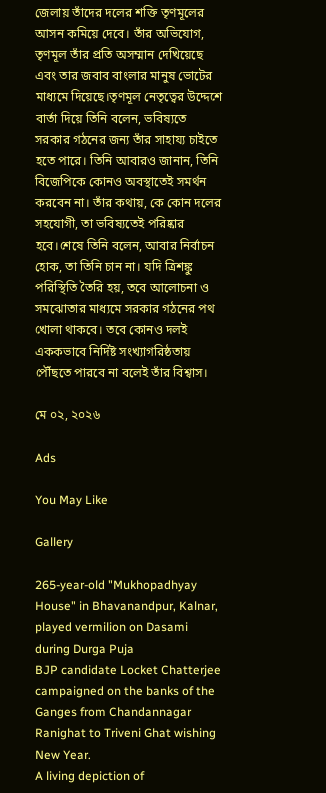জেলায় তাঁদের দলের শক্তি তৃণমূলের আসন কমিয়ে দেবে। তাঁর অভিযোগ, তৃণমূল তাঁর প্রতি অসম্মান দেখিয়েছে এবং তার জবাব বাংলার মানুষ ভোটের মাধ্যমে দিয়েছে।তৃণমূল নেতৃত্বের উদ্দেশে বার্তা দিয়ে তিনি বলেন, ভবিষ্যতে সরকার গঠনের জন্য তাঁর সাহায্য চাইতে হতে পারে। তিনি আবারও জানান, তিনি বিজেপিকে কোনও অবস্থাতেই সমর্থন করবেন না। তাঁর কথায়, কে কোন দলের সহযোগী, তা ভবিষ্যতেই পরিষ্কার হবে।শেষে তিনি বলেন, আবার নির্বাচন হোক, তা তিনি চান না। যদি ত্রিশঙ্কু পরিস্থিতি তৈরি হয়, তবে আলোচনা ও সমঝোতার মাধ্যমে সরকার গঠনের পথ খোলা থাকবে। তবে কোনও দলই এককভাবে নির্দিষ্ট সংখ্যাগরিষ্ঠতায় পৌঁছতে পারবে না বলেই তাঁর বিশ্বাস।

মে ০২, ২০২৬

Ads

You May Like

Gallery

265-year-old "Mukhopadhyay House" in Bhavanandpur, Kalnar, played vermilion on Dasami during Durga Puja
BJP candidate Locket Chatterjee campaigned on the banks of the Ganges from Chandannagar Ranighat to Triveni Ghat wishing New Year.
A living depiction of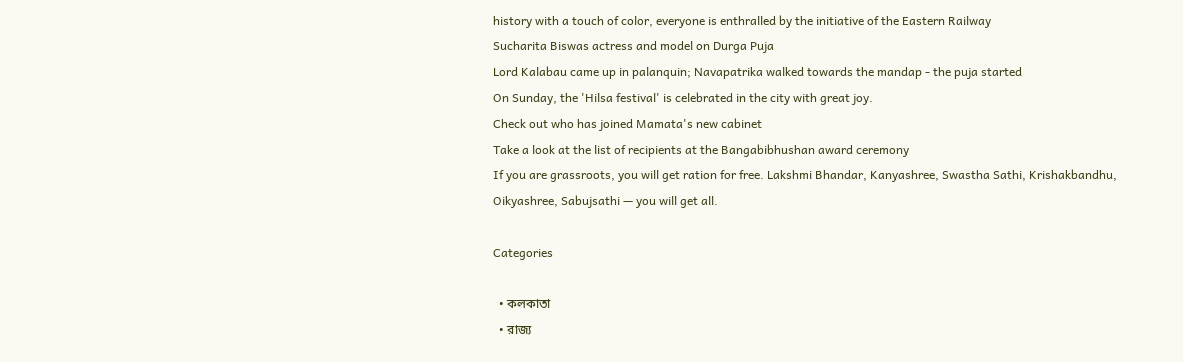history with a touch of color, everyone is enthralled by the initiative of the Eastern Railway
Sucharita Biswas actress and model on Durga Puja
Lord Kalabau came up in palanquin; Navapatrika walked towards the mandap - the puja started
On Sunday, the 'Hilsa festival' is celebrated in the city with great joy.
Check out who has joined Mamata's new cabinet
Take a look at the list of recipients at the Bangabibhushan award ceremony
If you are grassroots, you will get ration for free. Lakshmi Bhandar, Kanyashree, Swastha Sathi, Krishakbandhu, Oikyashree, Sabujsathi — you will get all.

Categories

  • কলকাতা
  • রাজ্য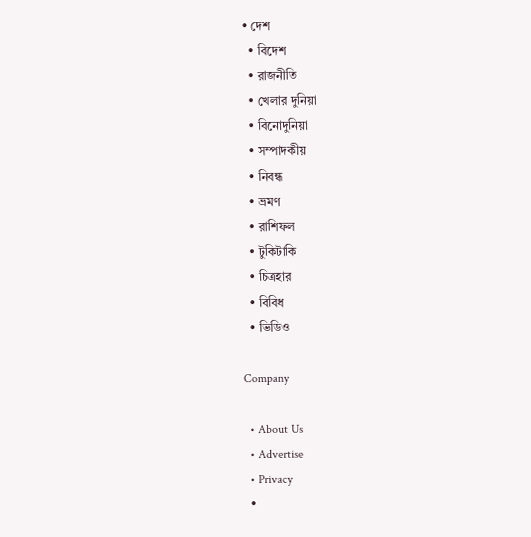• দেশ
  • বিদেশ
  • রাজনীতি
  • খেলার দুনিয়া
  • বিনোদুনিয়া
  • সম্পাদকীয়
  • নিবন্ধ
  • ভ্রমণ
  • রাশিফল
  • টুকিটাকি
  • চিত্রহার
  • বিবিধ
  • ভিডিও

Company

  • About Us
  • Advertise
  • Privacy
  •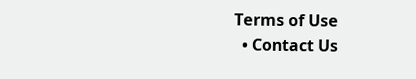Terms of Use
  • Contact Us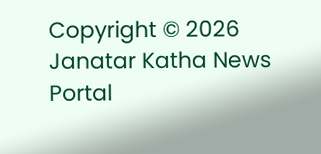Copyright © 2026 Janatar Katha News Portal